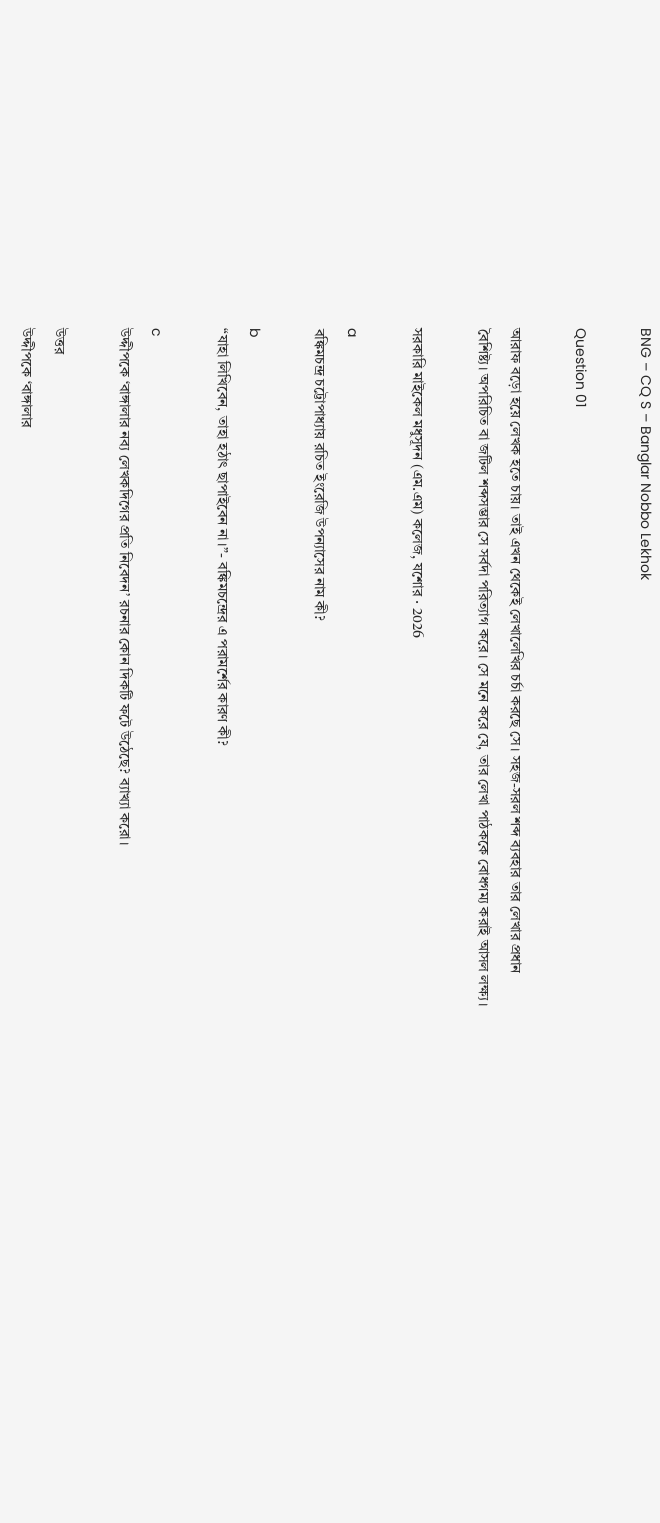BNG – CQ S – Banglar Nobbo Lekhok

Question 01

আরাফ বড়ো হয়ে লেখক হতে চায়। তাই এখন থেকেই লেখালেখির চর্চা করছে সে। সহজ-সরল শব্দ ব্যবহার তার লেখার প্রধান বৈশিষ্ট্য। অপরিচিত বা জটিল শব্দসম্ভার সে সর্বদা পরিত্যাগ করে। সে মনে করে যে, তার লেখা পাঠককে বোধগম্য করাই আসল লক্ষ্য।

সরকারি মাইকেল মধুসূদন (এম.এম) কলেজ, যশোর · 2026

a
বঙ্কিমচন্দ্র চট্টোপাধ্যায় রচিত ইংরেজি উপন্যাসের নাম কী?

b
“যাহা লিখিবেন, তাহা হঠাৎ ছাপাইবেন না।”- বঙ্কিমচন্দ্রের এ পরামর্শের কারণ কী?

c
উদ্দীপকে ‘বাঙ্গালার নব্য লেখকদিগের প্রতি নিবেদন’ রচনার কোন দিকটি ফটে উঠেছে? ব্যাখ্যা করো।

উত্তর
উদ্দীপকে ‘বাঙ্গালার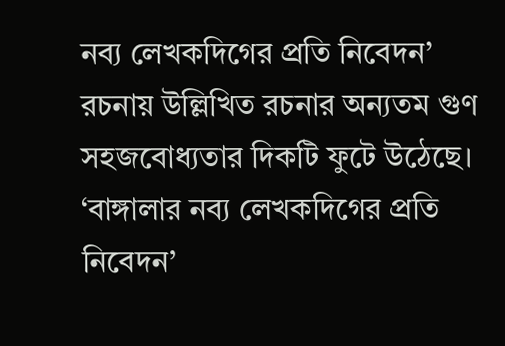নব্য লেখকদিগের প্রতি নিবেদন’ রচনায় উল্লিখিত রচনার অন্যতম গুণ সহজবোধ্যতার দিকটি ফুটে উঠেছে।
‘বাঙ্গালার নব্য লেখকদিগের প্রতি নিবেদন’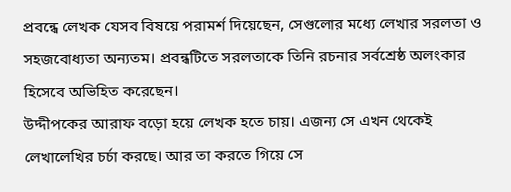প্রবন্ধে লেখক যেসব বিষয়ে পরামর্শ দিয়েছেন, সেগুলোর মধ্যে লেখার সরলতা ও সহজবোধ্যতা অন্যতম। প্রবন্ধটিতে সরলতাকে তিনি রচনার সর্বশ্রেষ্ঠ অলংকার হিসেবে অভিহিত করেছেন।
উদ্দীপকের আরাফ বড়ো হয়ে লেখক হতে চায়। এজন্য সে এখন থেকেই লেখালেখির চর্চা করছে। আর তা করতে গিয়ে সে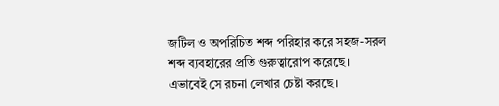জটিল ও অপরিচিত শব্দ পরিহার করে সহজ-সরল শব্দ ব্যবহারের প্রতি গুরুত্বারোপ করেছে। এভাবেই সে রচনা লেখার চেষ্টা করছে।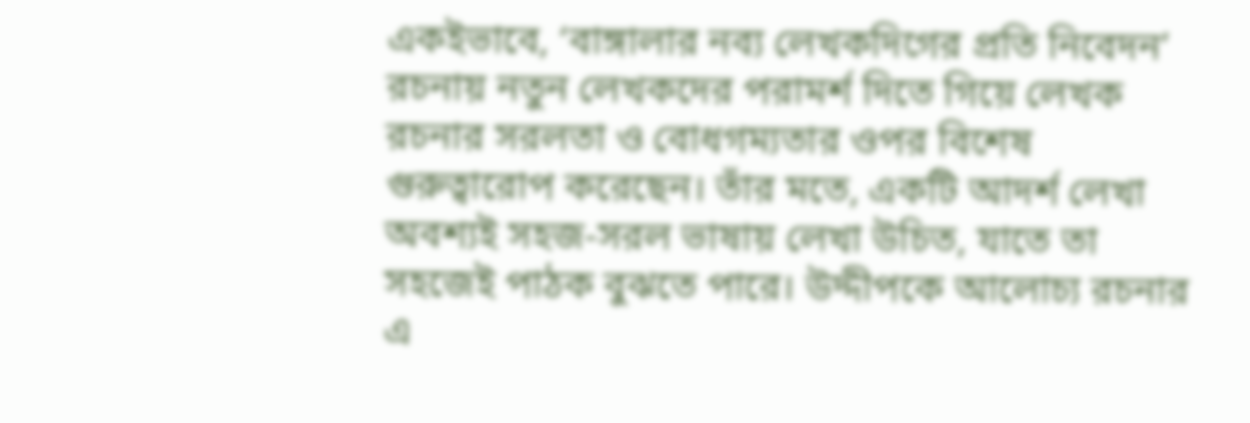একইভাবে, ‘বাঙ্গালার নব্য লেখকদিগের প্রতি নিবেদন’ রচনায় নতুন লেখকদের পরামর্শ দিতে গিয়ে লেখক রচনার সরলতা ও বোধগম্যতার ওপর বিশেষ গুরুত্বারোপ করেছেন। তাঁর মতে, একটি আদর্শ লেখা অবশ্যই সহজ-সরল ভাষায় লেখা উচিত, যাতে তা সহজেই পাঠক বুঝতে পারে। উদ্দীপকে আলোচ্য রচনার এ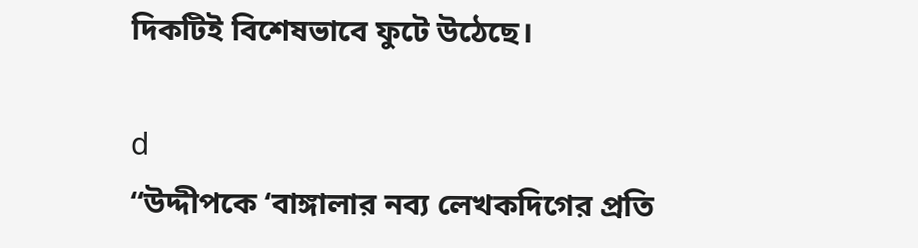দিকটিই বিশেষভাবে ফুটে উঠেছে।

d
“উদ্দীপকে ‘বাঙ্গালার নব্য লেখকদিগের প্রতি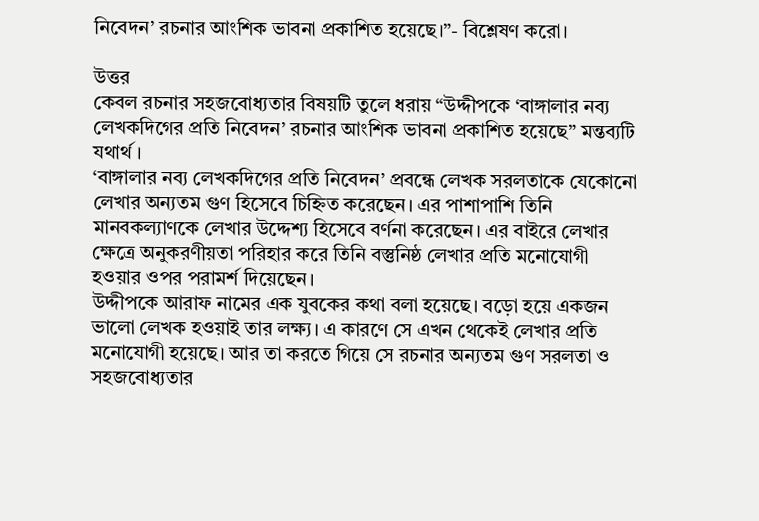নিবেদন’ রচনার আংশিক ভাবনা প্রকাশিত হয়েছে।”- বিশ্লেষণ করো।

উত্তর
কেবল রচনার সহজবোধ্যতার বিষয়টি তুলে ধরায় “উদ্দীপকে ‘বাঙ্গালার নব্য লেখকদিগের প্রতি নিবেদন’ রচনার আংশিক ভাবনা প্রকাশিত হয়েছে” মন্তব্যটি যথার্থ।
‘বাঙ্গালার নব্য লেখকদিগের প্রতি নিবেদন’ প্রবন্ধে লেখক সরলতাকে যেকোনো লেখার অন্যতম গুণ হিসেবে চিহ্নিত করেছেন। এর পাশাপাশি তিনি মানবকল্যাণকে লেখার উদ্দেশ্য হিসেবে বর্ণনা করেছেন। এর বাইরে লেখার ক্ষেত্রে অনুকরণীয়তা পরিহার করে তিনি বস্তুনিষ্ঠ লেখার প্রতি মনোযোগী হওয়ার ওপর পরামর্শ দিয়েছেন।
উদ্দীপকে আরাফ নামের এক যুবকের কথা বলা হয়েছে। বড়ো হয়ে একজন ভালো লেখক হওয়াই তার লক্ষ্য। এ কারণে সে এখন থেকেই লেখার প্রতি মনোযোগী হয়েছে। আর তা করতে গিয়ে সে রচনার অন্যতম গুণ সরলতা ও সহজবোধ্যতার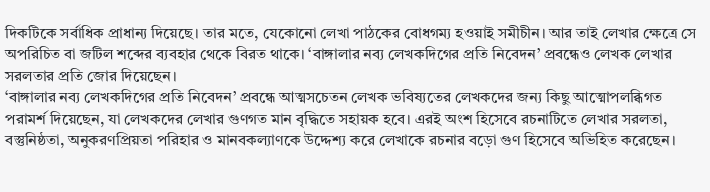দিকটিকে সর্বাধিক প্রাধান্য দিয়েছে। তার মতে, যেকোনো লেখা পাঠকের বোধগম্য হওয়াই সমীচীন। আর তাই লেখার ক্ষেত্রে সে অপরিচিত বা জটিল শব্দের ব্যবহার থেকে বিরত থাকে। ‘বাঙ্গালার নব্য লেখকদিগের প্রতি নিবেদন’ প্রবন্ধেও লেখক লেখার সরলতার প্রতি জোর দিয়েছেন।
‘বাঙ্গালার নব্য লেখকদিগের প্রতি নিবেদন’ প্রবন্ধে আত্মসচেতন লেখক ভবিষ্যতের লেখকদের জন্য কিছু আত্মোপলব্ধিগত পরামর্শ দিয়েছেন, যা লেখকদের লেখার গুণগত মান বৃদ্ধিতে সহায়ক হবে। এরই অংশ হিসেবে রচনাটিতে লেখার সরলতা, বস্তুনিষ্ঠতা, অনুকরণপ্রিয়তা পরিহার ও মানবকল্যাণকে উদ্দেশ্য করে লেখাকে রচনার বড়ো গুণ হিসেবে অভিহিত করেছেন।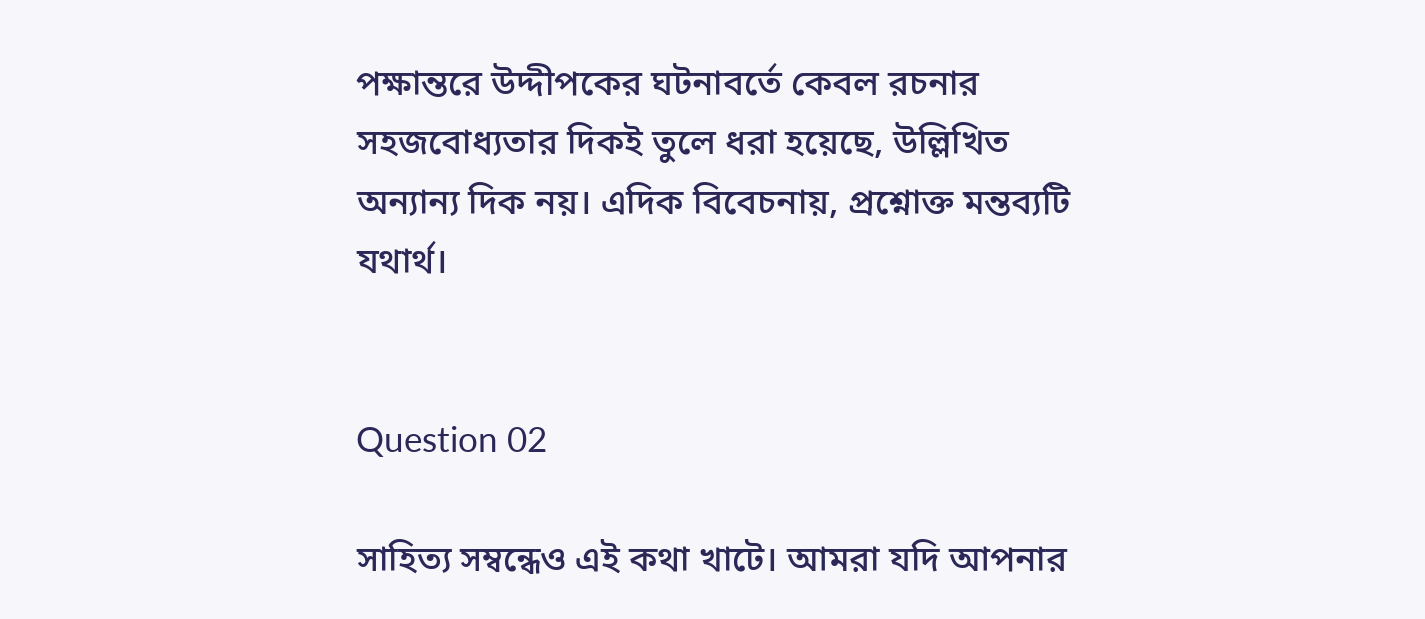পক্ষান্তরে উদ্দীপকের ঘটনাবর্তে কেবল রচনার সহজবোধ্যতার দিকই তুলে ধরা হয়েছে, উল্লিখিত অন্যান্য দিক নয়। এদিক বিবেচনায়, প্রশ্নোক্ত মন্তব্যটি যথার্থ।


Question 02

সাহিত্য সম্বন্ধেও এই কথা খাটে। আমরা যদি আপনার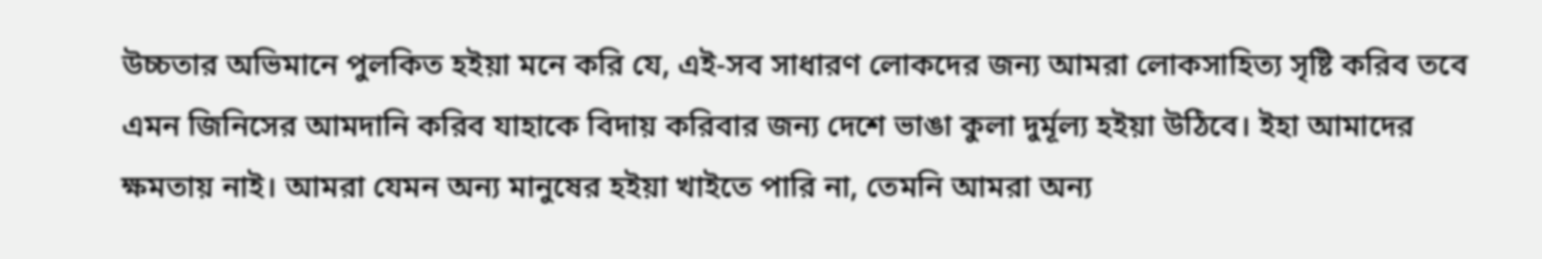উচ্চতার অভিমানে পুলকিত হইয়া মনে করি যে, এই-সব সাধারণ লোকদের জন্য আমরা লোকসাহিত্য সৃষ্টি করিব তবে এমন জিনিসের আমদানি করিব যাহাকে বিদায় করিবার জন্য দেশে ভাঙা কুলা দুর্মূল্য হইয়া উঠিবে। ইহা আমাদের ক্ষমতায় নাই। আমরা যেমন অন্য মানুষের হইয়া খাইতে পারি না, তেমনি আমরা অন্য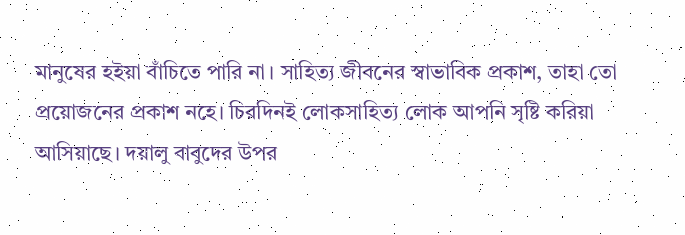মানুষের হইয়া বাঁচিতে পারি না। সাহিত্য জীবনের স্বাভাবিক প্রকাশ, তাহা তো প্রয়োজনের প্রকাশ নহে। চিরদিনই লোকসাহিত্য লোক আপনি সৃষ্টি করিয়া আসিয়াছে। দয়ালু বাবুদের উপর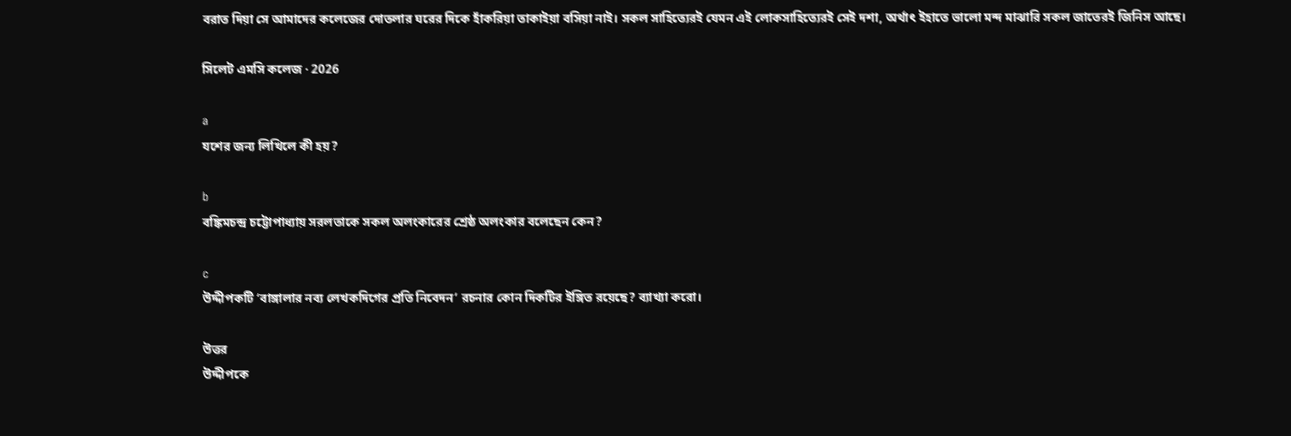বরাত দিয়া সে আমাদের কলেজের দোতলার ঘরের দিকে হাঁকরিয়া তাকাইয়া বসিয়া নাই। সকল সাহিত্যেরই যেমন এই লোকসাহিত্যেরই সেই দশা, অর্থাৎ ইহাতে ভালো মন্দ মাঝারি সকল জাতেরই জিনিস আছে।

সিলেট এমসি কলেজ · 2026

a
যশের জন্য লিখিলে কী হয়?

b
বঙ্কিমচন্দ্র চট্টোপাধ্যায় সরলতাকে সকল অলংকারের শ্রেষ্ঠ অলংকার বলেছেন কেন?

c
উদ্দীপকটি ‘বাঙ্গালার নব্য লেখকদিগের প্রতি নিবেদন’ রচনার কোন দিকটির ইঙ্গিত রয়েছে? ব্যাখ্যা করো।

উত্তর
উদ্দীপকে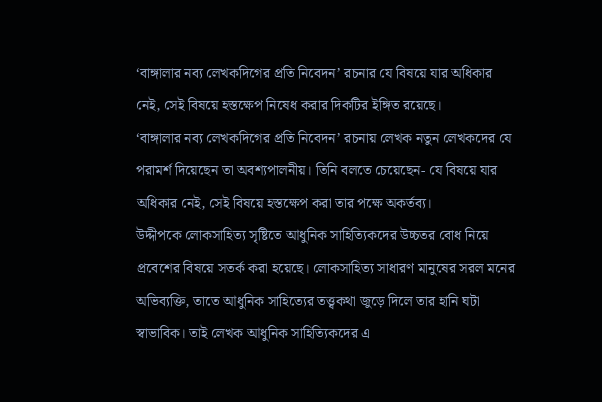‘বাঙ্গালার নব্য লেখকদিগের প্রতি নিবেদন’ রচনার যে বিষয়ে যার অধিকার নেই, সেই বিষয়ে হস্তক্ষেপ নিষেধ করার দিকটির ইঙ্গিত রয়েছে।
‘বাঙ্গালার নব্য লেখকদিগের প্রতি নিবেদন’ রচনায় লেখক নতুন লেখকদের যে পরামর্শ দিয়েছেন তা অবশ্যপালনীয়। তিনি বলতে চেয়েছেন- যে বিষয়ে যার অধিকার নেই, সেই বিষয়ে হস্তক্ষেপ করা তার পক্ষে অকর্তব্য।
উদ্দীপকে লোকসাহিত্য সৃষ্টিতে আধুনিক সাহিত্যিকদের উচ্চতর বোধ নিয়ে প্রবেশের বিষয়ে সতর্ক করা হয়েছে। লোকসাহিত্য সাধারণ মানুষের সরল মনের অভিব্যক্তি, তাতে আধুনিক সাহিত্যের তত্ত্বকথা জুড়ে দিলে তার হানি ঘটা স্বাভাবিক। তাই লেখক আধুনিক সাহিত্যিকদের এ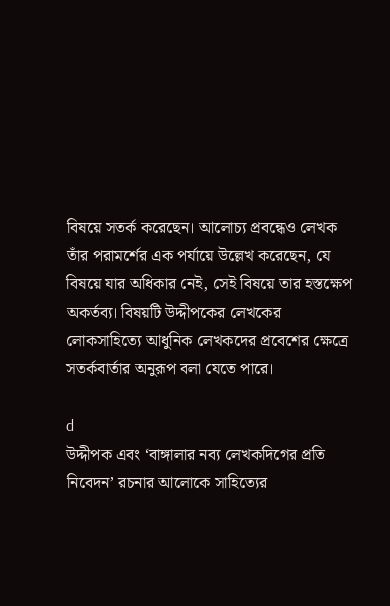বিষয়ে সতর্ক করেছেন। আলোচ্য প্রবন্ধেও লেখক তাঁর পরামর্শের এক পর্যায়ে উল্লেখ করেছেন, যে বিষয়ে যার অধিকার নেই, সেই বিষয়ে তার হস্তক্ষেপ অকর্তব্য। বিষয়টি উদ্দীপকের লেখকের লোকসাহিত্যে আধুনিক লেখকদের প্রবেশের ক্ষেত্রে সতর্কবার্তার অনুরূপ বলা যেতে পারে।

d
উদ্দীপক এবং ‘বাঙ্গালার নব্য লেখকদিগের প্রতি নিবেদন’ রচনার আলোকে সাহিত্যের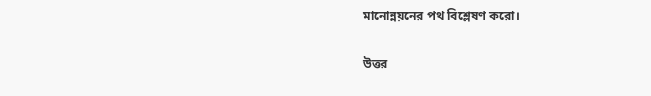মানোন্নয়নের পথ বিশ্লেষণ করো।

উত্তর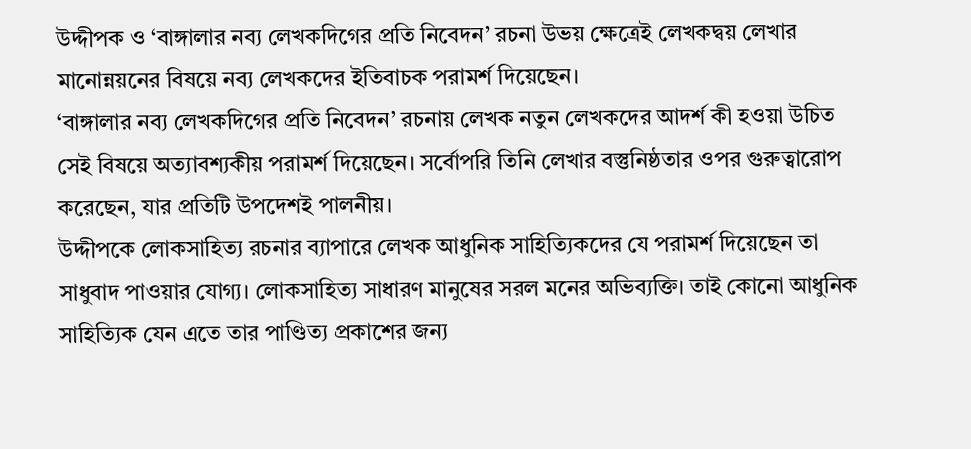উদ্দীপক ও ‘বাঙ্গালার নব্য লেখকদিগের প্রতি নিবেদন’ রচনা উভয় ক্ষেত্রেই লেখকদ্বয় লেখার মানোন্নয়নের বিষয়ে নব্য লেখকদের ইতিবাচক পরামর্শ দিয়েছেন।
‘বাঙ্গালার নব্য লেখকদিগের প্রতি নিবেদন’ রচনায় লেখক নতুন লেখকদের আদর্শ কী হওয়া উচিত সেই বিষয়ে অত্যাবশ্যকীয় পরামর্শ দিয়েছেন। সর্বোপরি তিনি লেখার বস্তুনিষ্ঠতার ওপর গুরুত্বারোপ করেছেন, যার প্রতিটি উপদেশই পালনীয়।
উদ্দীপকে লোকসাহিত্য রচনার ব্যাপারে লেখক আধুনিক সাহিত্যিকদের যে পরামর্শ দিয়েছেন তা সাধুবাদ পাওয়ার যোগ্য। লোকসাহিত্য সাধারণ মানুষের সরল মনের অভিব্যক্তি। তাই কোনো আধুনিক সাহিত্যিক যেন এতে তার পাণ্ডিত্য প্রকাশের জন্য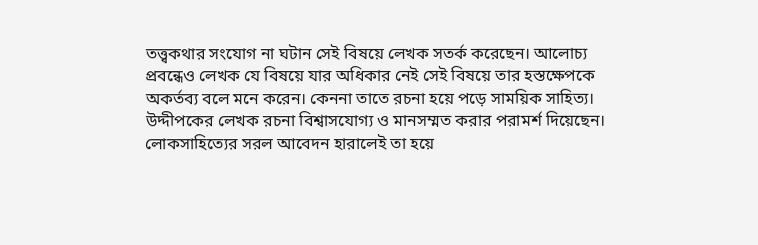তত্ত্বকথার সংযোগ না ঘটান সেই বিষয়ে লেখক সতর্ক করেছেন। আলোচ্য প্রবন্ধেও লেখক যে বিষয়ে যার অধিকার নেই সেই বিষয়ে তার হস্তক্ষেপকে অকর্তব্য বলে মনে করেন। কেননা তাতে রচনা হয়ে পড়ে সাময়িক সাহিত্য।
উদ্দীপকের লেখক রচনা বিশ্বাসযোগ্য ও মানসম্মত করার পরামর্শ দিয়েছেন। লোকসাহিত্যের সরল আবেদন হারালেই তা হয়ে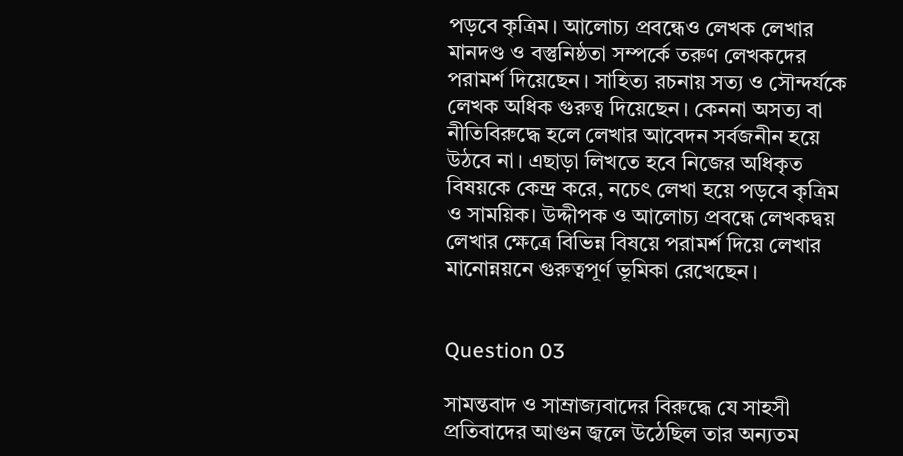পড়বে কৃত্রিম। আলোচ্য প্রবন্ধেও লেখক লেখার মানদণ্ড ও বস্তুনিষ্ঠতা সম্পর্কে তরুণ লেখকদের পরামর্শ দিয়েছেন। সাহিত্য রচনায় সত্য ও সৌন্দর্যকে লেখক অধিক গুরুত্ব দিয়েছেন। কেননা অসত্য বা নীতিবিরুদ্ধে হলে লেখার আবেদন সর্বজনীন হয়ে উঠবে না। এছাড়া লিখতে হবে নিজের অধিকৃত বিষয়কে কেন্দ্র করে, নচেৎ লেখা হয়ে পড়বে কৃত্রিম ও সাময়িক। উদ্দীপক ও আলোচ্য প্রবন্ধে লেখকদ্বয় লেখার ক্ষেত্রে বিভিন্ন বিষয়ে পরামর্শ দিয়ে লেখার মানোন্নয়নে গুরুত্বপূর্ণ ভূমিকা রেখেছেন।


Question 03

সামন্তবাদ ও সাম্রাজ্যবাদের বিরুদ্ধে যে সাহসী প্রতিবাদের আগুন জ্বলে উঠেছিল তার অন্যতম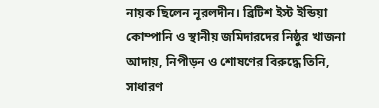নায়ক ছিলেন নূরলদীন। ব্রিটিশ ইস্ট ইন্ডিয়া কোম্পানি ও স্থানীয় জমিদারদের নিষ্ঠুর খাজনা আদায়, নিপীড়ন ও শোষণের বিরুদ্ধে তিনি, সাধারণ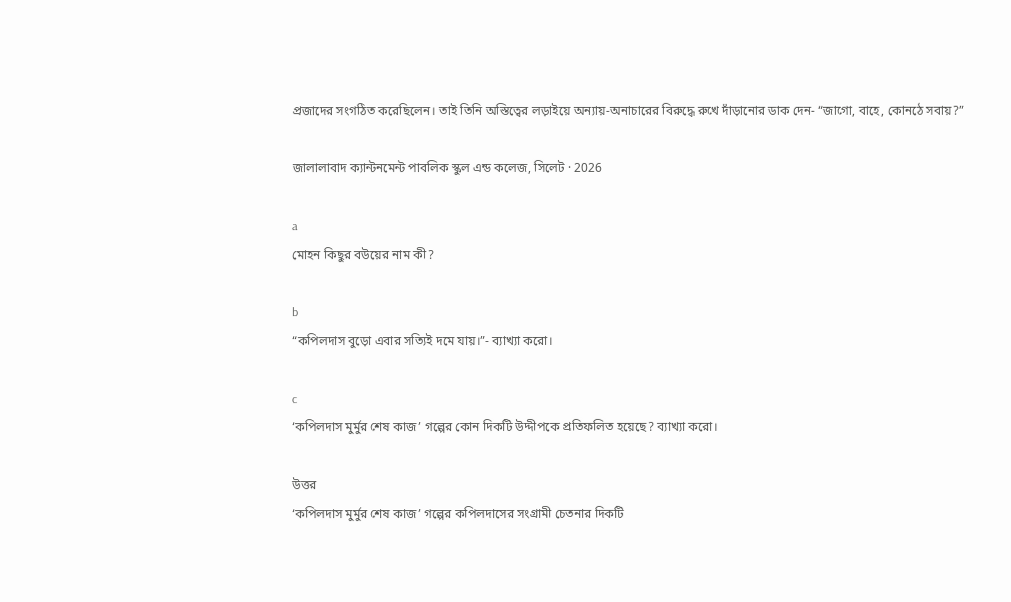প্রজাদের সংগঠিত করেছিলেন। তাই তিনি অস্তিত্বের লড়াইয়ে অন্যায়-অনাচারের বিরুদ্ধে রুখে দাঁড়ানোর ডাক দেন- “জাগো, বাহে, কোনঠে সবায়?”

জালালাবাদ ক্যান্টনমেন্ট পাবলিক স্কুল এন্ড কলেজ, সিলেট · 2026

a
মোহন কিছুর বউয়ের নাম কী?

b
“কপিলদাস বুড়ো এবার সত্যিই দমে যায়।”- ব্যাখ্যা করো।

c
‘কপিলদাস মুর্মুর শেষ কাজ’ গল্পের কোন দিকটি উদ্দীপকে প্রতিফলিত হয়েছে? ব্যাখ্যা করো।

উত্তর
‘কপিলদাস মুর্মুর শেষ কাজ’ গল্পের কপিলদাসের সংগ্রামী চেতনার দিকটি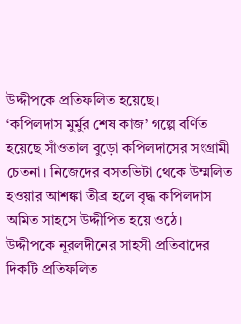উদ্দীপকে প্রতিফলিত হয়েছে।
‘কপিলদাস মুর্মুর শেষ কাজ’ গল্পে বর্ণিত হয়েছে সাঁওতাল বুড়ো কপিলদাসের সংগ্রামী চেতনা। নিজেদের বসতভিটা থেকে উম্মলিত হওয়ার আশঙ্কা তীব্র হলে বৃদ্ধ কপিলদাস অমিত সাহসে উদ্দীপিত হয়ে ওঠে।
উদ্দীপকে নূরলদীনের সাহসী প্রতিবাদের দিকটি প্রতিফলিত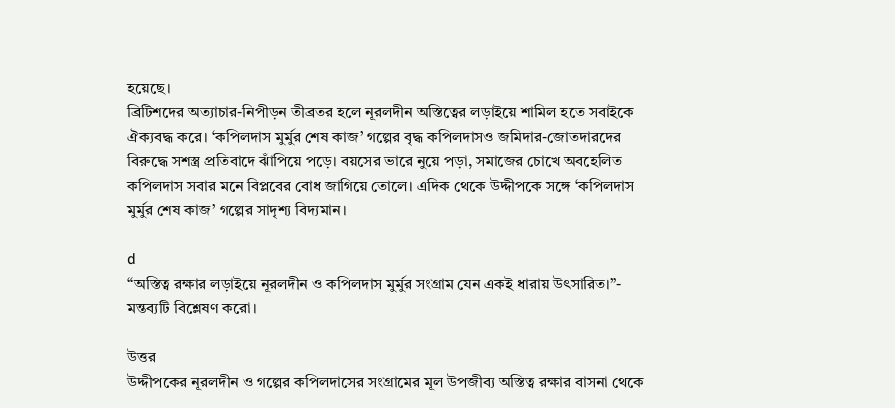হয়েছে।
ব্রিটিশদের অত্যাচার-নিপীড়ন তীব্রতর হলে নূরলদীন অস্তিত্বের লড়াইয়ে শামিল হতে সবাইকে ঐক্যবদ্ধ করে। ‘কপিলদাস মুর্মুর শেষ কাজ’ গল্পের বৃদ্ধ কপিলদাসও জমিদার-জোতদারদের বিরুদ্ধে সশস্ত্র প্রতিবাদে ঝাঁপিয়ে পড়ে। বয়সের ভারে নুয়ে পড়া, সমাজের চোখে অবহেলিত কপিলদাস সবার মনে বিপ্লবের বোধ জাগিয়ে তোলে। এদিক থেকে উদ্দীপকে সঙ্গে ‘কপিলদাস মুর্মুর শেষ কাজ’ গল্পের সাদৃশ্য বিদ্যমান।

d
“অস্তিত্ব রক্ষার লড়াইয়ে নূরলদীন ও কপিলদাস মুর্মুর সংগ্রাম যেন একই ধারায় উৎসারিত।”- মন্তব্যটি বিশ্লেষণ করো।

উত্তর
উদ্দীপকের নূরলদীন ও গল্পের কপিলদাসের সংগ্রামের মূল উপজীব্য অস্তিত্ব রক্ষার বাসনা থেকে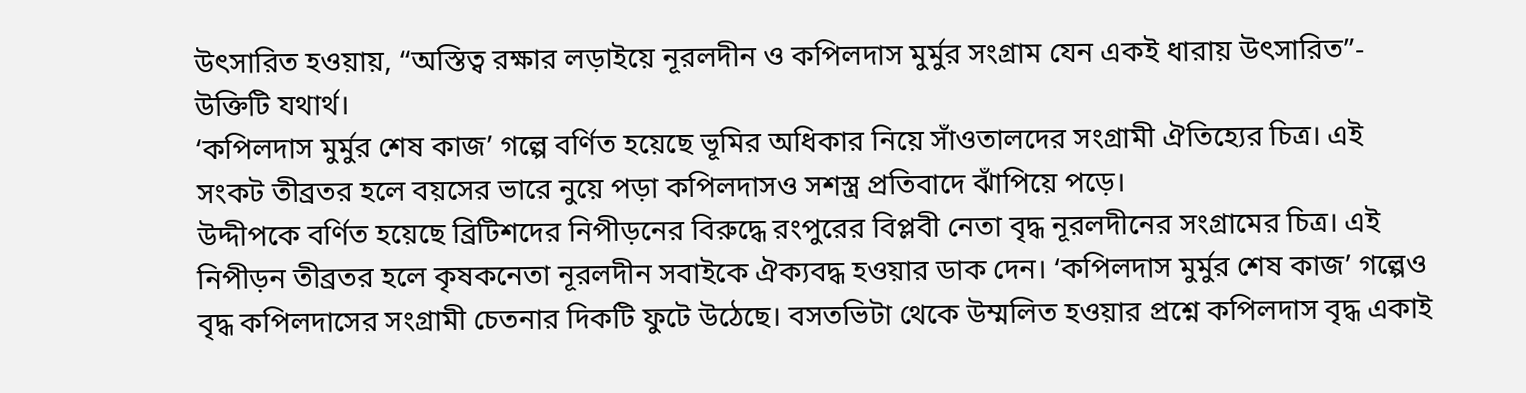উৎসারিত হওয়ায়, “অস্তিত্ব রক্ষার লড়াইয়ে নূরলদীন ও কপিলদাস মুর্মুর সংগ্রাম যেন একই ধারায় উৎসারিত”- উক্তিটি যথার্থ।
‘কপিলদাস মুর্মুর শেষ কাজ’ গল্পে বর্ণিত হয়েছে ভূমির অধিকার নিয়ে সাঁওতালদের সংগ্রামী ঐতিহ্যের চিত্র। এই সংকট তীব্রতর হলে বয়সের ভারে নুয়ে পড়া কপিলদাসও সশস্ত্র প্রতিবাদে ঝাঁপিয়ে পড়ে।
উদ্দীপকে বর্ণিত হয়েছে ব্রিটিশদের নিপীড়নের বিরুদ্ধে রংপুরের বিপ্লবী নেতা বৃদ্ধ নূরলদীনের সংগ্রামের চিত্র। এই নিপীড়ন তীব্রতর হলে কৃষকনেতা নূরলদীন সবাইকে ঐক্যবদ্ধ হওয়ার ডাক দেন। ‘কপিলদাস মুর্মুর শেষ কাজ’ গল্পেও বৃদ্ধ কপিলদাসের সংগ্রামী চেতনার দিকটি ফুটে উঠেছে। বসতভিটা থেকে উম্মলিত হওয়ার প্রশ্নে কপিলদাস বৃদ্ধ একাই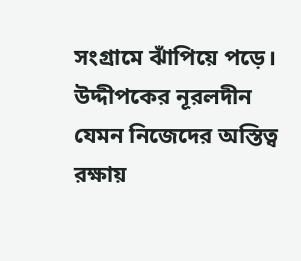সংগ্রামে ঝাঁপিয়ে পড়ে।
উদ্দীপকের নূরলদীন যেমন নিজেদের অস্তিত্ব রক্ষায়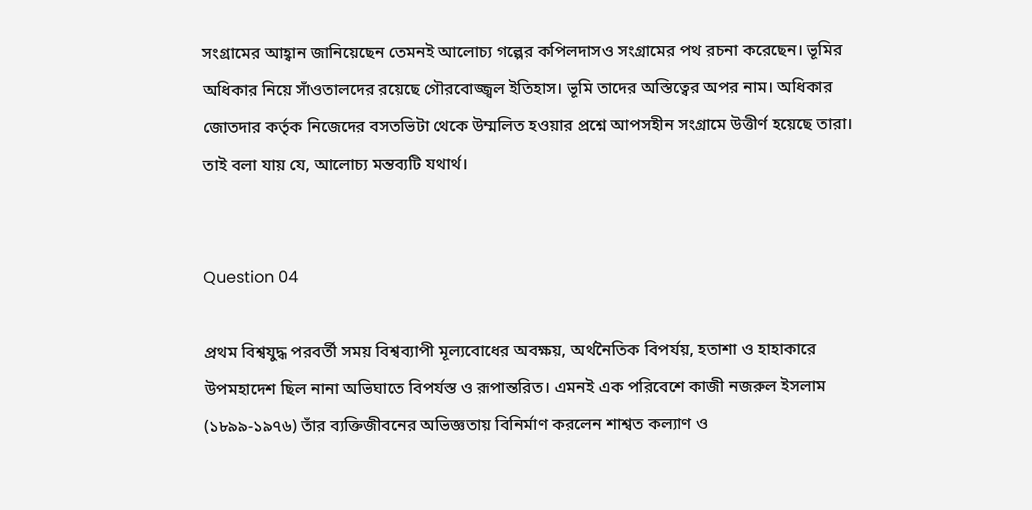সংগ্রামের আহ্বান জানিয়েছেন তেমনই আলোচ্য গল্পের কপিলদাসও সংগ্রামের পথ রচনা করেছেন। ভূমির অধিকার নিয়ে সাঁওতালদের রয়েছে গৌরবোজ্জ্বল ইতিহাস। ভূমি তাদের অস্তিত্বের অপর নাম। অধিকার জোতদার কর্তৃক নিজেদের বসতভিটা থেকে উম্মলিত হওয়ার প্রশ্নে আপসহীন সংগ্রামে উত্তীর্ণ হয়েছে তারা। তাই বলা যায় যে, আলোচ্য মন্তব্যটি যথার্থ।


Question 04

প্রথম বিশ্বযুদ্ধ পরবর্তী সময় বিশ্বব্যাপী মূল্যবোধের অবক্ষয়, অর্থনৈতিক বিপর্যয়, হতাশা ও হাহাকারে উপমহাদেশ ছিল নানা অভিঘাতে বিপর্যস্ত ও রূপান্তরিত। এমনই এক পরিবেশে কাজী নজরুল ইসলাম (১৮৯৯-১৯৭৬) তাঁর ব্যক্তিজীবনের অভিজ্ঞতায় বিনির্মাণ করলেন শাশ্বত কল্যাণ ও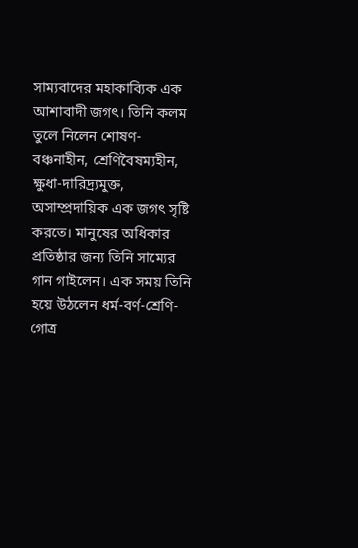সাম্যবাদের মহাকাব্যিক এক আশাবাদী জগৎ। তিনি কলম তুলে নিলেন শোষণ-বঞ্চনাহীন, শ্রেণিবৈষম্যহীন, ক্ষুধা-দারিদ্র্যমুক্ত, অসাম্প্রদায়িক এক জগৎ সৃষ্টি করতে। মানুষের অধিকার প্রতিষ্ঠার জন্য তিনি সাম্যের গান গাইলেন। এক সময় তিনি হয়ে উঠলেন ধর্ম-বর্ণ-শ্রেণি-গোত্র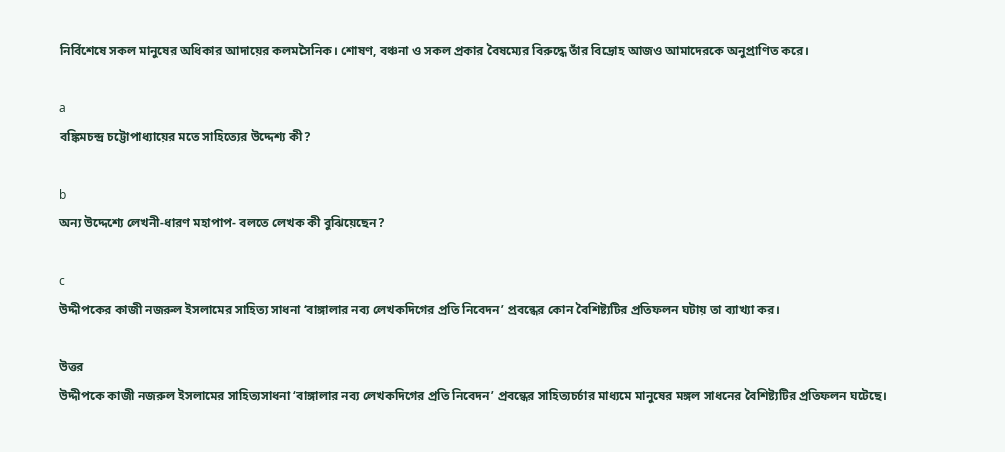নির্বিশেষে সকল মানুষের অধিকার আদায়ের কলমসৈনিক। শোষণ, বঞ্চনা ও সকল প্রকার বৈষম্যের বিরুদ্ধে তাঁর বিদ্রোহ আজও আমাদেরকে অনুপ্রাণিত করে।

a
বঙ্কিমচন্দ্র চট্টোপাধ্যায়ের মতে সাহিত্যের উদ্দেশ্য কী?

b
অন্য উদ্দেশ্যে লেখনী-ধারণ মহাপাপ- বলতে লেখক কী বুঝিয়েছেন?

c
উদ্দীপকের কাজী নজরুল ইসলামের সাহিত্য সাধনা ‘বাঙ্গালার নব্য লেখকদিগের প্রতি নিবেদন’ প্রবন্ধের কোন বৈশিষ্ট্যটির প্রতিফলন ঘটায় তা ব্যাখ্যা কর।

উত্তর
উদ্দীপকে কাজী নজরুল ইসলামের সাহিত্যসাধনা ‘বাঙ্গালার নব্য লেখকদিগের প্রতি নিবেদন’ প্রবন্ধের সাহিত্যচর্চার মাধ্যমে মানুষের মঙ্গল সাধনের বৈশিষ্ট্যটির প্রতিফলন ঘটেছে।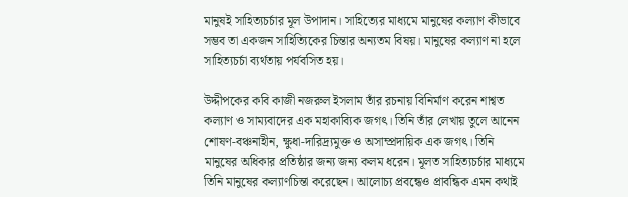মানুষই সাহিত্যচর্চার মূল উপাদান। সাহিত্যের মাধ্যমে মানুষের কল্যাণ কীভাবে সম্ভব তা একজন সাহিত্যিকের চিন্তার অন্যতম বিষয়। মানুষের কল্যাণ না হলে সাহিত্যচর্চা ব্যর্থতায় পর্যবসিত হয়।

উদ্দীপকের কবি কাজী নজরুল ইসলাম তাঁর রচনায় বিনির্মাণ করেন শাশ্বত কল্যাণ ও সাম্যবাদের এক মহাকাব্যিক জগৎ। তিনি তাঁর লেখায় তুলে আনেন শোষণ-বঞ্চনাহীন, ক্ষুধা-দারিদ্র্যমুক্ত ও অসাম্প্রদায়িক এক জগৎ। তিনি মানুষের অধিকার প্রতিষ্ঠার জন্য জন্য কলম ধরেন। মূলত সাহিত্যচর্চার মাধ্যমে তিনি মানুষের কল্যাণচিন্তা করেছেন। আলোচ্য প্রবন্ধেও প্রাবন্ধিক এমন কথাই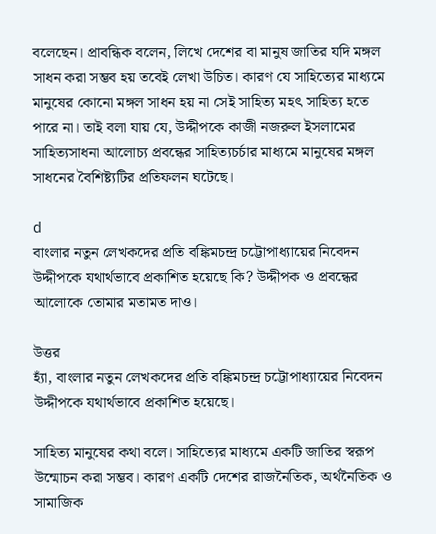বলেছেন। প্রাবন্ধিক বলেন, লিখে দেশের বা মানুষ জাতির যদি মঙ্গল সাধন করা সম্ভব হয় তবেই লেখা উচিত। কারণ যে সাহিত্যের মাধ্যমে মানুষের কোনো মঙ্গল সাধন হয় না সেই সাহিত্য মহৎ সাহিত্য হতে পারে না। তাই বলা যায় যে, উদ্দীপকে কাজী নজরুল ইসলামের সাহিত্যসাধনা আলোচ্য প্রবন্ধের সাহিত্যচর্চার মাধ্যমে মানুষের মঙ্গল সাধনের বৈশিষ্ট্যটির প্রতিফলন ঘটেছে।

d
বাংলার নতুন লেখকদের প্রতি বঙ্কিমচন্দ্র চট্টোপাধ্যায়ের নিবেদন উদ্দীপকে যথার্থভাবে প্রকাশিত হয়েছে কি? উদ্দীপক ও প্রবন্ধের আলোকে তোমার মতামত দাও।

উত্তর
হ্যাঁ, বাংলার নতুন লেখকদের প্রতি বঙ্কিমচন্দ্র চট্টোপাধ্যায়ের নিবেদন উদ্দীপকে যথার্থভাবে প্রকাশিত হয়েছে।

সাহিত্য মানুষের কথা বলে। সাহিত্যের মাধ্যমে একটি জাতির স্বরূপ উন্মোচন করা সম্ভব। কারণ একটি দেশের রাজনৈতিক, অর্থনৈতিক ও সামাজিক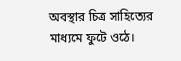অবস্থার চিত্র সাহিত্যের মাধ্যমে ফুটে ওঠে।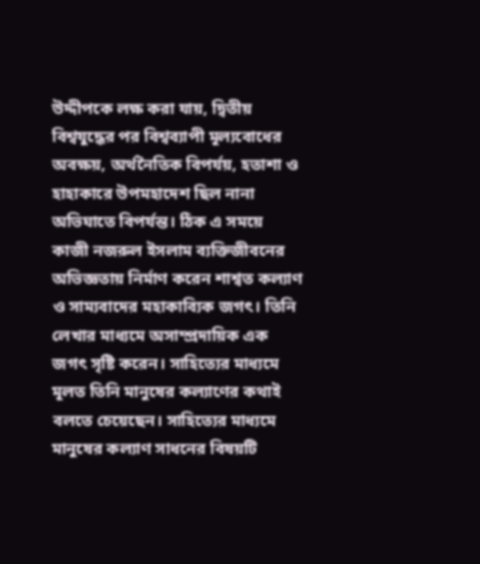উদ্দীপকে লক্ষ করা যায়, দ্বিতীয় বিশ্বযুদ্ধের পর বিশ্বব্যাপী মূল্যবোধের অবক্ষয়, অর্থনৈতিক বিপর্যয়, হতাশা ও হাহাকারে উপমহাদেশ ছিল নানা অভিঘাতে বিপর্যন্ত। ঠিক এ সময়ে কাজী নজরুল ইসলাম ব্যক্তিজীবনের অভিজ্ঞতায় নির্মাণ করেন শাশ্বত কল্যাণ ও সাম্যবাদের মহাকাব্যিক জগৎ। তিনি লেখার মাধ্যমে অসাম্প্রদায়িক এক জগৎ সৃষ্টি করেন। সাহিত্যের মাধ্যমে মূলত তিনি মানুষের কল্যাণের কথাই বলতে চেয়েছেন। সাহিত্যের মাধ্যমে মানুষের কল্যাণ সাধনের বিষয়টি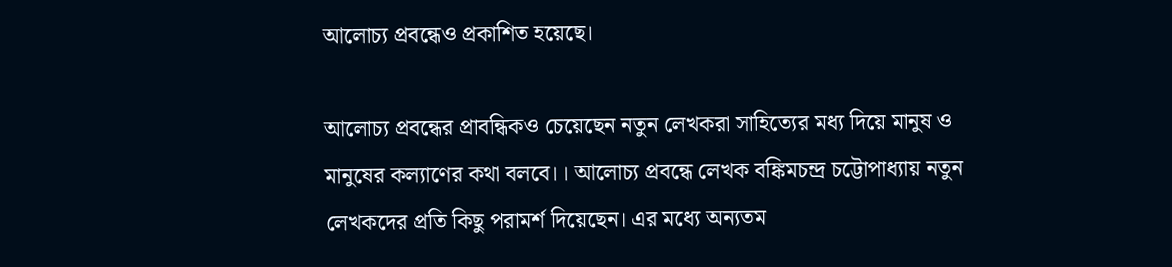আলোচ্য প্রবন্ধেও প্রকাশিত হয়েছে।

আলোচ্য প্রবন্ধের প্রাবন্ধিকও চেয়েছেন নতুন লেখকরা সাহিত্যের মধ্য দিয়ে মানুষ ও মানুষের কল্যাণের কথা বলবে।। আলোচ্য প্রবন্ধে লেখক বঙ্কিমচন্দ্র চট্টোপাধ্যায় নতুন লেখকদের প্রতি কিছু পরামর্শ দিয়েছেন। এর মধ্যে অন্যতম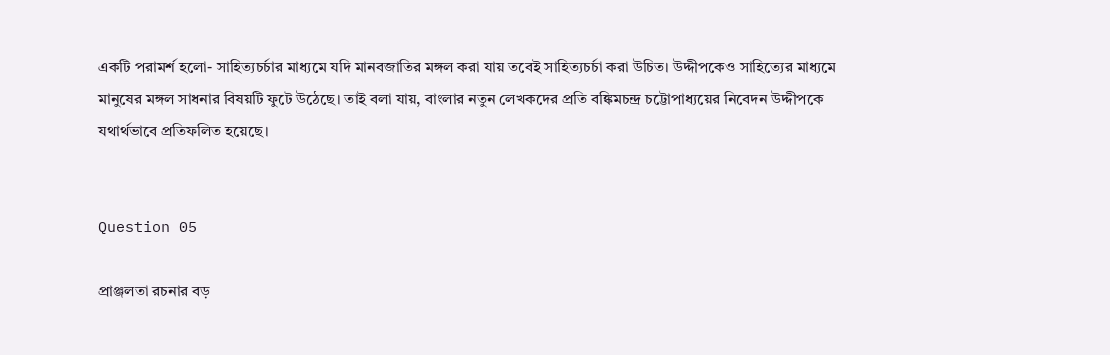একটি পরামর্শ হলো- সাহিত্যচর্চার মাধ্যমে যদি মানবজাতির মঙ্গল করা যায় তবেই সাহিত্যচর্চা করা উচিত। উদ্দীপকেও সাহিত্যের মাধ্যমে মানুষের মঙ্গল সাধনার বিষয়টি ফুটে উঠেছে। তাই বলা যায়, বাংলার নতুন লেখকদের প্রতি বঙ্কিমচন্দ্র চট্টোপাধ্যয়ের নিবেদন উদ্দীপকে যথার্থভাবে প্রতিফলিত হয়েছে।


Question 05

প্রাঞ্জলতা রচনার বড়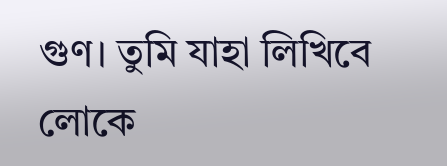গুণ। তুমি যাহা লিখিবে লোকে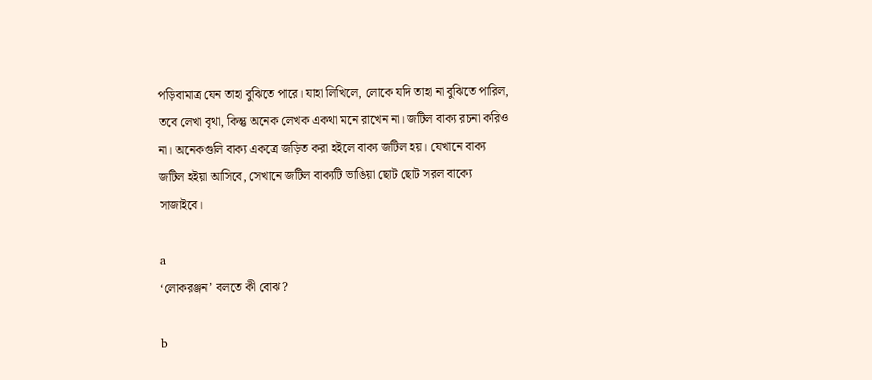পড়িবামাত্র যেন তাহা বুঝিতে পারে। যাহা লিখিলে, লোকে যদি তাহা না বুঝিতে পারিল, তবে লেখা বৃথা, কিন্তু অনেক লেখক একথা মনে রাখেন না। জটিল বাক্য রচনা করিও না। অনেকগুলি বাক্য একত্রে জড়িত করা হইলে বাক্য জটিল হয়। যেখানে বাক্য জটিল হইয়া আসিবে, সেখানে জটিল বাক্যটি ভাঙিয়া ছোট ছোট সরল বাক্যে সাজাইবে।

a
‘লোকরঞ্জন’ বলতে কী বোঝ?

b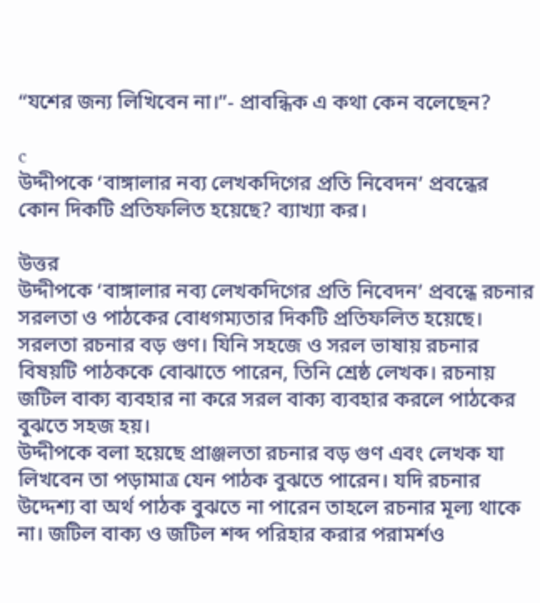“যশের জন্য লিখিবেন না।”- প্রাবন্ধিক এ কথা কেন বলেছেন?

c
উদ্দীপকে ‘বাঙ্গালার নব্য লেখকদিগের প্রতি নিবেদন’ প্রবন্ধের কোন দিকটি প্রতিফলিত হয়েছে? ব্যাখ্যা কর।

উত্তর
উদ্দীপকে ‘বাঙ্গালার নব্য লেখকদিগের প্রতি নিবেদন’ প্রবন্ধে রচনার সরলতা ও পাঠকের বোধগম্যতার দিকটি প্রতিফলিত হয়েছে।
সরলতা রচনার বড় গুণ। যিনি সহজে ও সরল ভাষায় রচনার বিষয়টি পাঠককে বোঝাতে পারেন, তিনি শ্রেষ্ঠ লেখক। রচনায় জটিল বাক্য ব্যবহার না করে সরল বাক্য ব্যবহার করলে পাঠকের বুঝতে সহজ হয়।
উদ্দীপকে বলা হয়েছে প্রাঞ্জলতা রচনার বড় গুণ এবং লেখক যা লিখবেন তা পড়ামাত্র যেন পাঠক বুঝতে পারেন। যদি রচনার উদ্দেশ্য বা অর্থ পাঠক বুঝতে না পারেন তাহলে রচনার মূল্য থাকে না। জটিল বাক্য ও জটিল শব্দ পরিহার করার পরামর্শও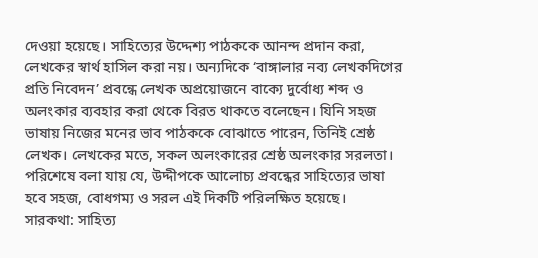দেওয়া হয়েছে। সাহিত্যের উদ্দেশ্য পাঠককে আনন্দ প্রদান করা, লেখকের স্বার্থ হাসিল করা নয়। অন্যদিকে ‘বাঙ্গালার নব্য লেখকদিগের প্রতি নিবেদন’ প্রবন্ধে লেখক অপ্রয়োজনে বাক্যে দুর্বোধ্য শব্দ ও অলংকার ব্যবহার করা থেকে বিরত থাকতে বলেছেন। যিনি সহজ ভাষায় নিজের মনের ভাব পাঠককে বোঝাতে পারেন, তিনিই শ্রেষ্ঠ লেখক। লেখকের মতে, সকল অলংকারের শ্রেষ্ঠ অলংকার সরলতা। পরিশেষে বলা যায় যে, উদ্দীপকে আলোচ্য প্রবন্ধের সাহিত্যের ভাষা হবে সহজ, বোধগম্য ও সরল এই দিকটি পরিলক্ষিত হয়েছে।
সারকথা: সাহিত্য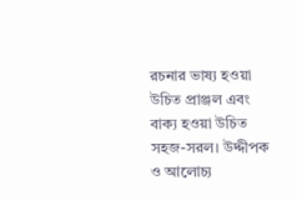রচনার ভাষ্য হওয়া উচিত প্রাঞ্জল এবং বাক্য হওয়া উচিত সহজ-সরল। উদ্দীপক ও আলোচ্য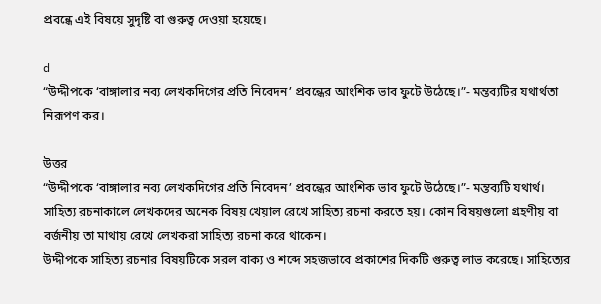প্রবন্ধে এই বিষয়ে সুদৃষ্টি বা গুরুত্ব দেওয়া হয়েছে।

d
“উদ্দীপকে ‘বাঙ্গালার নব্য লেখকদিগের প্রতি নিবেদন’ প্রবন্ধের আংশিক ভাব ফুটে উঠেছে।”- মন্তব্যটির যথার্থতা নিরূপণ কর।

উত্তর
“উদ্দীপকে ‘বাঙ্গালার নব্য লেখকদিগের প্রতি নিবেদন’ প্রবন্ধের আংশিক ভাব ফুটে উঠেছে।”- মন্তব্যটি যথার্থ।
সাহিত্য রচনাকালে লেখকদের অনেক বিষয় খেয়াল রেখে সাহিত্য রচনা করতে হয়। কোন বিষয়গুলো গ্রহণীয় বা বর্জনীয় তা মাথায় রেখে লেখকরা সাহিত্য রচনা করে থাকেন।
উদ্দীপকে সাহিত্য রচনার বিষয়টিকে সরল বাক্য ও শব্দে সহজভাবে প্রকাশের দিকটি গুরুত্ব লাভ করেছে। সাহিত্যের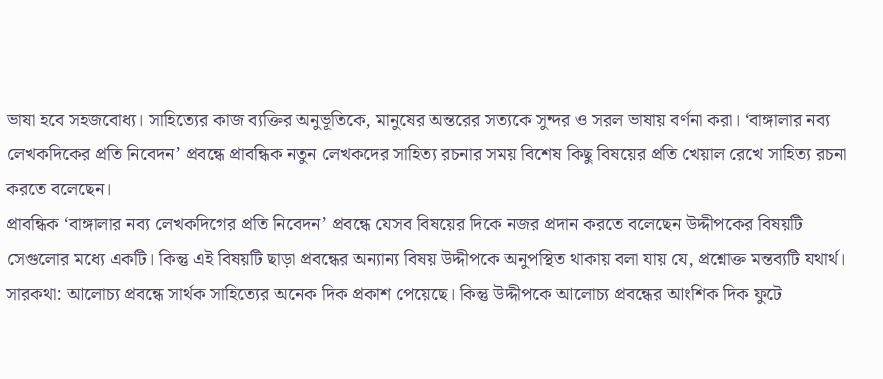ভাষা হবে সহজবোধ্য। সাহিত্যের কাজ ব্যক্তির অনুভূতিকে, মানুষের অন্তরের সত্যকে সুন্দর ও সরল ভাষায় বর্ণনা করা। ‘বাঙ্গালার নব্য লেখকদিকের প্রতি নিবেদন’ প্রবন্ধে প্রাবন্ধিক নতুন লেখকদের সাহিত্য রচনার সময় বিশেষ কিছু বিষয়ের প্রতি খেয়াল রেখে সাহিত্য রচনা করতে বলেছেন।
প্রাবন্ধিক ‘বাঙ্গালার নব্য লেখকদিগের প্রতি নিবেদন’ প্রবন্ধে যেসব বিষয়ের দিকে নজর প্রদান করতে বলেছেন উদ্দীপকের বিষয়টি সেগুলোর মধ্যে একটি। কিন্তু এই বিষয়টি ছাড়া প্রবন্ধের অন্যান্য বিষয় উদ্দীপকে অনুপস্থিত থাকায় বলা যায় যে, প্রশ্নোক্ত মন্তব্যটি যথার্থ।
সারকথা: আলোচ্য প্রবন্ধে সার্থক সাহিত্যের অনেক দিক প্রকাশ পেয়েছে। কিন্তু উদ্দীপকে আলোচ্য প্রবন্ধের আংশিক দিক ফুটে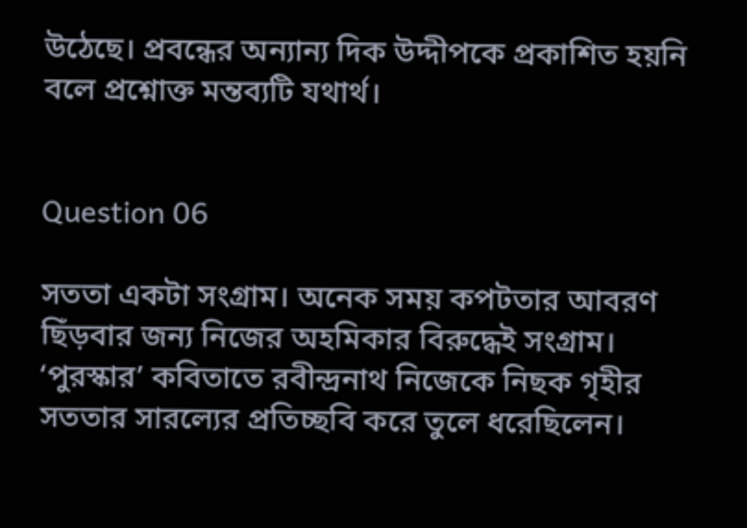উঠেছে। প্রবন্ধের অন্যান্য দিক উদ্দীপকে প্রকাশিত হয়নি বলে প্রশ্নোক্ত মন্তব্যটি যথার্থ।


Question 06

সততা একটা সংগ্রাম। অনেক সময় কপটতার আবরণ ছিঁড়বার জন্য নিজের অহমিকার বিরুদ্ধেই সংগ্রাম। ‘পুরস্কার’ কবিতাতে রবীন্দ্রনাথ নিজেকে নিছক গৃহীর সততার সারল্যের প্রতিচ্ছবি করে তুলে ধরেছিলেন।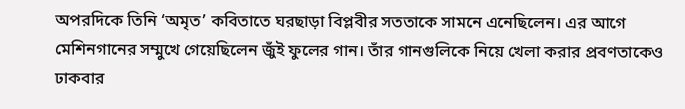অপরদিকে তিনি ‘অমৃত’ কবিতাতে ঘরছাড়া বিপ্লবীর সততাকে সামনে এনেছিলেন। এর আগে মেশিনগানের সম্মুখে গেয়েছিলেন জুঁই ফুলের গান। তাঁর গানগুলিকে নিয়ে খেলা করার প্রবণতাকেও ঢাকবার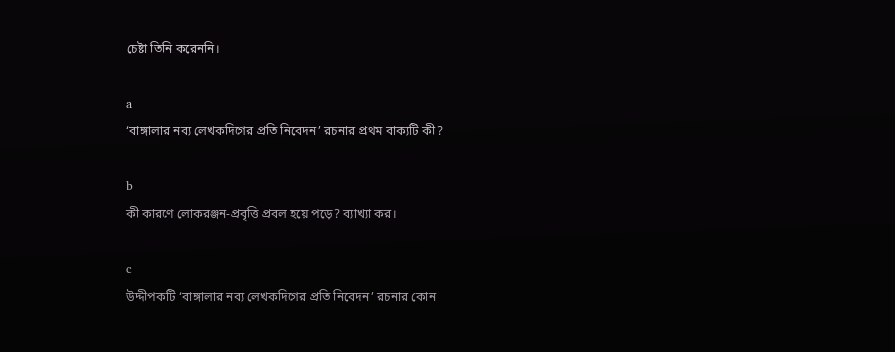চেষ্টা তিনি করেননি।

a
‘বাঙ্গালার নব্য লেখকদিগের প্রতি নিবেদন’ রচনার প্রথম বাক্যটি কী?

b
কী কারণে লোকরঞ্জন-প্রবৃত্তি প্রবল হয়ে পড়ে? ব্যাখ্যা কর।

c
উদ্দীপকটি ‘বাঙ্গালার নব্য লেখকদিগের প্রতি নিবেদন’ রচনার কোন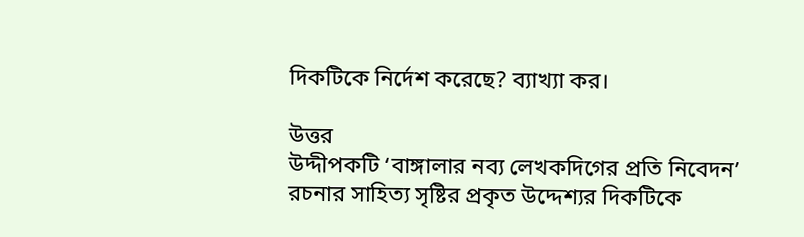দিকটিকে নির্দেশ করেছে? ব্যাখ্যা কর।

উত্তর
উদ্দীপকটি ‘বাঙ্গালার নব্য লেখকদিগের প্রতি নিবেদন’ রচনার সাহিত্য সৃষ্টির প্রকৃত উদ্দেশ্যর দিকটিকে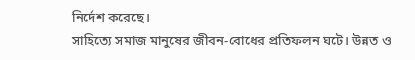নির্দেশ করেছে।
সাহিত্যে সমাজ মানুষের জীবন-বোধের প্রতিফলন ঘটে। উন্নত ও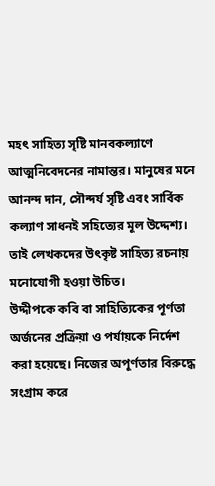মহৎ সাহিত্য সৃষ্টি মানবকল্যাণে আত্মনিবেদনের নামান্তর। মানুষের মনে আনন্দ দান, সৌন্দর্য সৃষ্টি এবং সার্বিক কল্যাণ সাধনই সহিত্যের মূল উদ্দেশ্য। তাই লেখকদের উৎকৃষ্ট সাহিত্য রচনায় মনোযোগী হওয়া উচিত।
উদ্দীপকে কবি বা সাহিত্যিকের পূর্ণতা অর্জনের প্রক্রিয়া ও পর্যায়কে নির্দেশ করা হয়েছে। নিজের অপূর্ণতার বিরুদ্ধে সংগ্রাম করে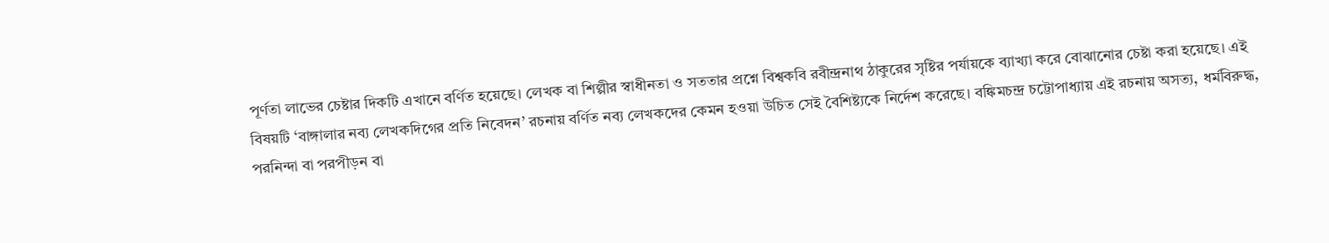পূর্ণতা লাভের চেষ্টার দিকটি এখানে বর্ণিত হয়েছে। লেখক বা শিল্পীর স্বাধীনতা ও সততার প্রশ্নে বিশ্বকবি রবীন্দ্রনাথ ঠাকুরের সৃষ্টির পর্যায়কে ব্যাখ্যা করে বোঝানোর চেষ্টা করা হয়েছে। এই বিষয়টি ‘বাঙ্গালার নব্য লেখকদিগের প্রতি নিবেদন’ রচনায় বর্ণিত নব্য লেখকদের কেমন হওয়া উচিত সেই বৈশিষ্ট্যকে নির্দেশ করেছে। বঙ্কিমচন্দ্র চট্টোপাধ্যায় এই রচনায় অসত্য, ধর্মবিরুদ্ধ, পরনিন্দা বা পরপীড়ন বা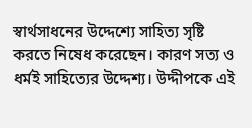স্বার্থসাধনের উদ্দেশ্যে সাহিত্য সৃষ্টি করতে নিষেধ করেছেন। কারণ সত্য ও ধর্মই সাহিত্যের উদ্দেশ্য। উদ্দীপকে এই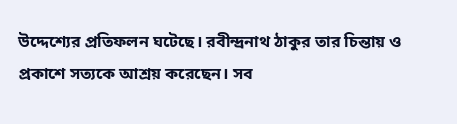উদ্দেশ্যের প্রতিফলন ঘটেছে। রবীন্দ্রনাথ ঠাকুর তার চিন্তায় ও প্রকাশে সত্যকে আশ্রয় করেছেন। সব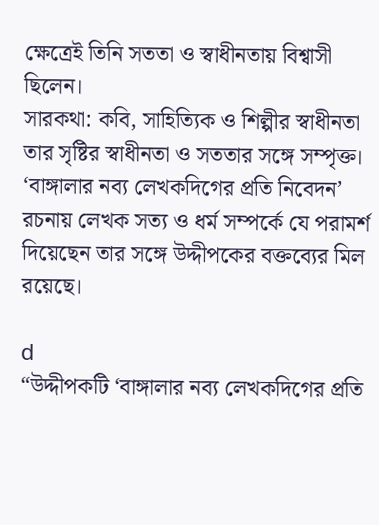ক্ষেত্রেই তিনি সততা ও স্বাধীনতায় বিশ্বাসী ছিলেন।
সারকথা: কবি, সাহিত্যিক ও শিল্পীর স্বাধীনতা তার সৃষ্টির স্বাধীনতা ও সততার সঙ্গে সম্পৃক্ত। ‘বাঙ্গালার নব্য লেখকদিগের প্রতি নিবেদন’ রচনায় লেখক সত্য ও ধর্ম সম্পর্কে যে পরামর্শ দিয়েছেন তার সঙ্গে উদ্দীপকের বক্তব্যের মিল রয়েছে।

d
“উদ্দীপকটি ‘বাঙ্গালার নব্য লেখকদিগের প্রতি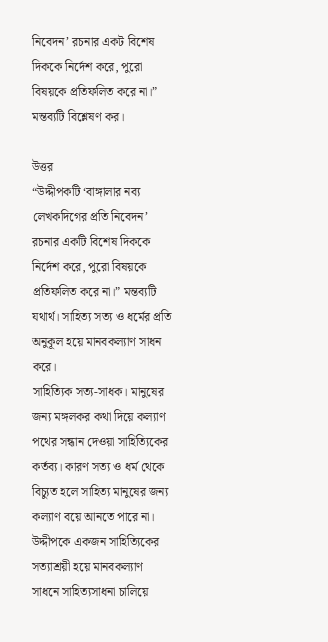নিবেদন’ রচনার একট বিশেষ দিককে নির্দেশ করে, পুরো বিষয়কে প্রতিফলিত করে না।” মন্তব্যটি বিশ্লেষণ কর।

উত্তর
“উদ্দীপকটি ‘বাঙ্গালার নব্য লেখকদিগের প্রতি নিবেদন’ রচনার একটি বিশেষ দিককে নির্দেশ করে, পুরো বিষয়কে প্রতিফলিত করে না।” মন্তব্যটি যথার্থ। সাহিত্য সত্য ও ধর্মের প্রতি অনুকূল হয়ে মানবকল্যাণ সাধন করে।
সাহিত্যিক সত্য-সাধক। মানুষের জন্য মঙ্গলকর কথা দিয়ে কল্যাণ পথের সন্ধান দেওয়া সাহিত্যিকের কর্তব্য। কারণ সত্য ও ধর্ম থেকে বিচ্যুত হলে সাহিত্য মানুষের জন্য কল্যাণ বয়ে আনতে পারে না।
উদ্দীপকে একজন সাহিত্যিকের সত্যাশ্রয়ী হয়ে মানবকল্যাণ সাধনে সাহিত্যসাধনা চালিয়ে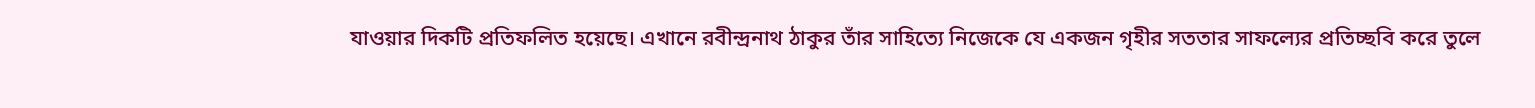যাওয়ার দিকটি প্রতিফলিত হয়েছে। এখানে রবীন্দ্রনাথ ঠাকুর তাঁর সাহিত্যে নিজেকে যে একজন গৃহীর সততার সাফল্যের প্রতিচ্ছবি করে তুলে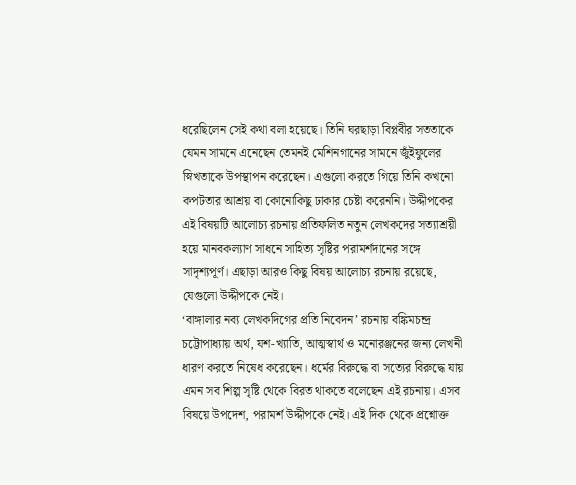ধরেছিলেন সেই কথা বলা হয়েছে। তিনি ঘরছাড়া বিপ্লবীর সততাকে যেমন সামনে এনেছেন তেমনই মেশিনগানের সামনে জুঁইফুলের স্নিখতাকে উপস্থাপন করেছেন। এগুলো করতে গিয়ে তিনি কখনো কপটতার আশ্রয় বা কোনোকিছু ঢাকার চেষ্টা করেননি। উদ্দীপকের এই বিষয়টি আলোচ্য রচনায় প্রতিফলিত নতুন লেখকদের সত্যাশ্রয়ী হয়ে মানবকল্যাণ সাধনে সাহিত্য সৃষ্টির পরামর্শদানের সঙ্গে সাদৃশ্যপূর্ণ। এছাড়া আরও কিছু বিষয় আলোচ্য রচনায় রয়েছে, যেগুলো উদ্দীপকে নেই।
‘বাঙ্গালার নব্য লেখকদিগের প্রতি নিবেদন’ রচনায় বঙ্কিমচন্দ্র চট্টোপাধ্যায় অর্থ, যশ-খ্যাতি, আত্মস্বার্থ ও মনোরঞ্জনের জন্য লেখনী ধারণ করতে নিষেধ করেছেন। ধর্মের বিরুদ্ধে বা সত্যের বিরুদ্ধে যায় এমন সব শিল্প সৃষ্টি থেকে বিরত থাকতে বলেছেন এই রচনায়। এসব বিষয়ে উপদেশ, পরামর্শ উদ্দীপকে নেই। এই দিক থেকে প্রশ্নোক্ত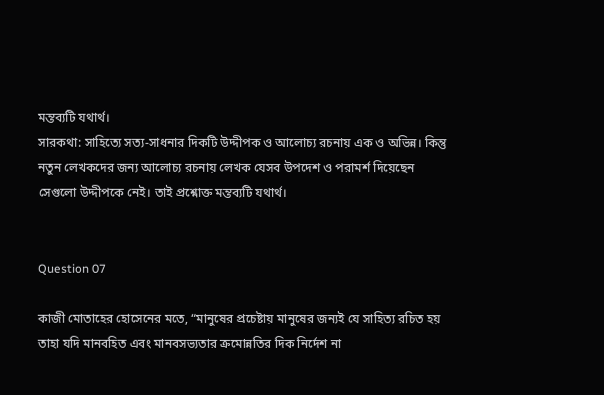মন্তব্যটি যথার্থ।
সারকথা: সাহিত্যে সত্য-সাধনার দিকটি উদ্দীপক ও আলোচ্য রচনায় এক ও অভিন্ন। কিন্তু নতুন লেখকদের জন্য আলোচ্য রচনায় লেখক যেসব উপদেশ ও পরামর্শ দিয়েছেন সেগুলো উদ্দীপকে নেই। তাই প্রশ্নোক্ত মন্তব্যটি যথার্থ।


Question 07

কাজী মোতাহের হোসেনের মতে, “মানুষের প্রচেষ্টায় মানুষের জন্যই যে সাহিত্য রচিত হয় তাহা যদি মানবহিত এবং মানবসভ্যতার ক্রমোন্নতির দিক নির্দেশ না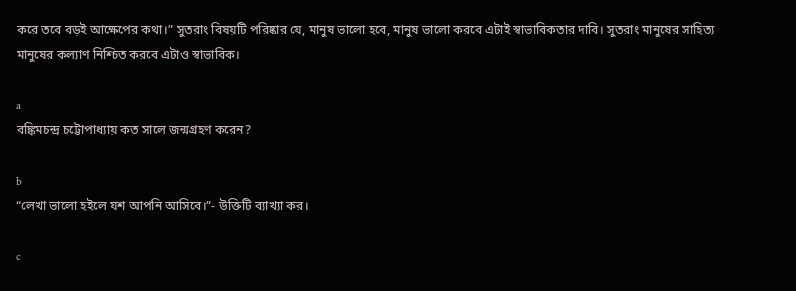করে তবে বড়ই আক্ষেপের কথা।” সুতরাং বিষয়টি পরিষ্কার যে, মানুষ ভালো হবে, মানুষ ভালো করবে এটাই স্বাভাবিকতার দাবি। সুতরাং মানুষের সাহিত্য মানুষের কল্যাণ নিশ্চিত করবে এটাও স্বাভাবিক।

a
বঙ্কিমচন্দ্র চট্টোপাধ্যায় কত সালে জন্মগ্রহণ করেন?

b
“লেখা ভালো হইলে যশ আপনি আসিবে।”- উক্তিটি ব্যাখ্যা কর।

c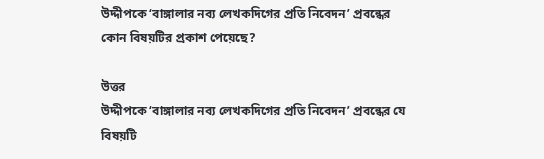উদ্দীপকে ‘বাঙ্গালার নব্য লেখকদিগের প্রতি নিবেদন’ প্রবন্ধের কোন বিষয়টির প্রকাশ পেয়েছে?

উত্তর
উদ্দীপকে ‘বাঙ্গালার নব্য লেখকদিগের প্রতি নিবেদন’ প্রবন্ধের যে বিষয়টি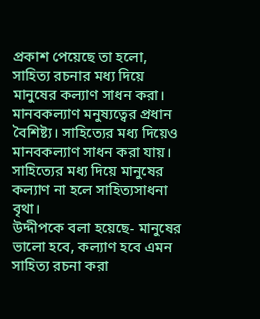প্রকাশ পেয়েছে তা হলো, সাহিত্য রচনার মধ্য দিয়ে মানুষের কল্যাণ সাধন করা।
মানবকল্যাণ মনুষ্যত্বের প্রধান বৈশিষ্ট্য। সাহিত্যের মধ্য দিয়েও মানবকল্যাণ সাধন করা যায়। সাহিত্যের মধ্য দিয়ে মানুষের কল্যাণ না হলে সাহিত্যসাধনা বৃথা।
উদ্দীপকে বলা হয়েছে- মানুষের ভালো হবে, কল্যাণ হবে এমন সাহিত্য রচনা করা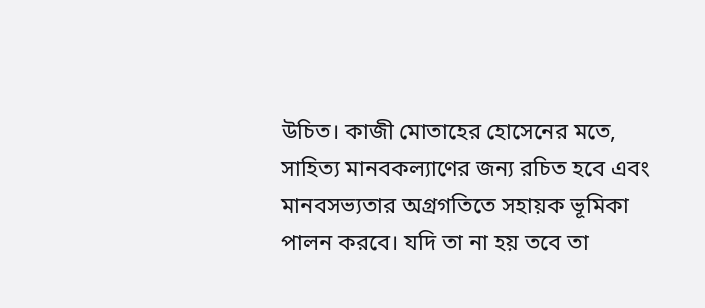উচিত। কাজী মোতাহের হোসেনের মতে, সাহিত্য মানবকল্যাণের জন্য রচিত হবে এবং মানবসভ্যতার অগ্রগতিতে সহায়ক ভূমিকা পালন করবে। যদি তা না হয় তবে তা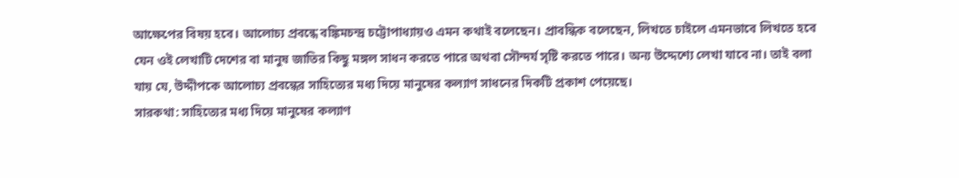আক্ষেপের বিষয় হবে। আলোচ্য প্রবন্ধে বঙ্কিমচন্দ্র চট্টোপাধ্যায়ও এমন কথাই বলেছেন। প্রাবন্ধিক বলেছেন, লিখতে চাইলে এমনভাবে লিখতে হবে যেন ওই লেখাটি দেশের বা মানুষ জাতির কিছু মঙ্গল সাধন করতে পারে অথবা সৌন্দর্য সৃষ্টি করতে পারে। অন্য উদ্দেশ্যে লেখা যাবে না। তাই বলা যায় যে, উদ্দীপকে আলোচ্য প্রবন্ধের সাহিত্যের মধ্য দিয়ে মানুষের কল্যাণ সাধনের দিকটি প্রকাশ পেয়েছে।
সারকথা: সাহিত্যের মধ্য দিয়ে মানুষের কল্যাণ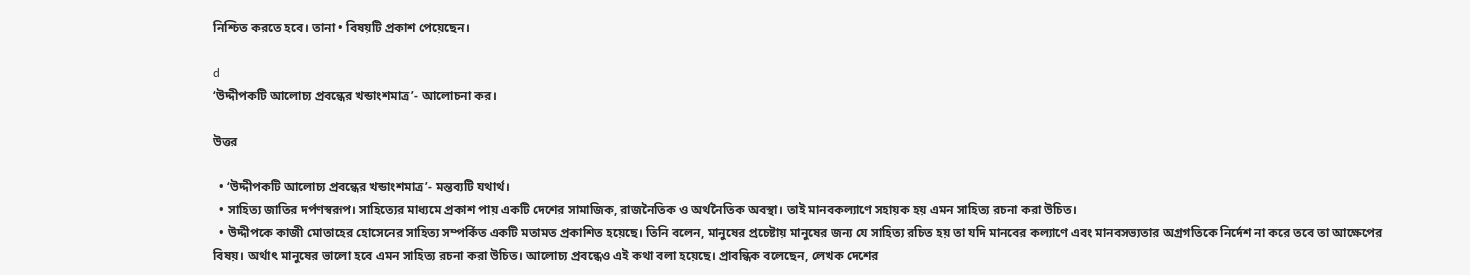নিশ্চিত করতে হবে। তানা • বিষয়টি প্রকাশ পেয়েছেন।

d
‘উদ্দীপকটি আলোচ্য প্রবন্ধের খন্ডাংশমাত্র’- আলোচনা কর।

উত্তর

  • ‘উদ্দীপকটি আলোচ্য প্রবন্ধের খন্ডাংশমাত্র’- মন্তব্যটি যথার্থ।
  • সাহিত্য জাতির দর্পণস্বরূপ। সাহিত্যের মাধ্যমে প্রকাশ পায় একটি দেশের সামাজিক, রাজনৈতিক ও অর্থনৈতিক অবস্থা। তাই মানবকল্যাণে সহায়ক হয় এমন সাহিত্য রচনা করা উচিত।
  • উদ্দীপকে কাজী মোতাহের হোসেনের সাহিত্য সম্পর্কিত একটি মতামত প্রকাশিত হয়েছে। তিনি বলেন, মানুষের প্রচেষ্টায় মানুষের জন্য যে সাহিত্য রচিত হয় তা যদি মানবের কল্যাণে এবং মানবসভ্যতার অগ্রগতিকে নির্দেশ না করে তবে তা আক্ষেপের বিষয়। অর্থাৎ মানুষের ভালো হবে এমন সাহিত্য রচনা করা উচিত। আলোচ্য প্রবন্ধেও এই কথা বলা হয়েছে। প্রাবন্ধিক বলেছেন, লেখক দেশের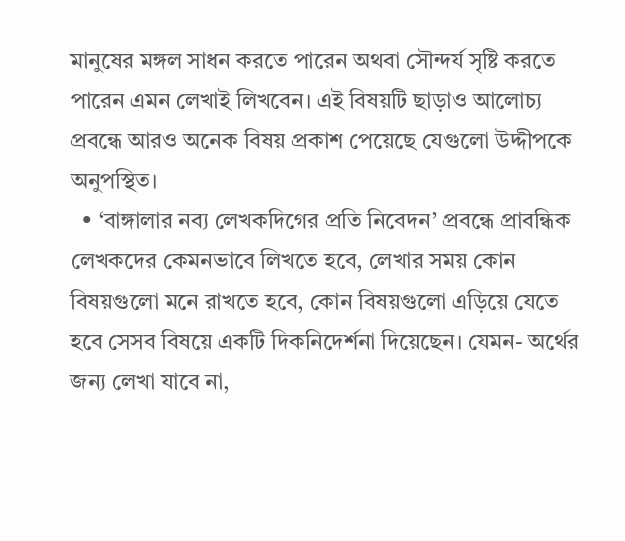মানুষের মঙ্গল সাধন করতে পারেন অথবা সৌন্দর্য সৃষ্টি করতে পারেন এমন লেখাই লিখবেন। এই বিষয়টি ছাড়াও আলোচ্য প্রবন্ধে আরও অনেক বিষয় প্রকাশ পেয়েছে যেগুলো উদ্দীপকে অনুপস্থিত।
  • ‘বাঙ্গালার নব্য লেখকদিগের প্রতি নিবেদন’ প্রবন্ধে প্রাবন্ধিক লেখকদের কেমনভাবে লিখতে হবে, লেখার সময় কোন বিষয়গুলো মনে রাখতে হবে, কোন বিষয়গুলো এড়িয়ে যেতে হবে সেসব বিষয়ে একটি দিকনিদের্শনা দিয়েছেন। যেমন- অর্থের জন্য লেখা যাবে না,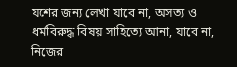যশের জন্য লেখা যাবে না, অসত্য ও ধর্মবিরুদ্ধ বিষয় সাহিত্যে আনা, যাবে না, নিজের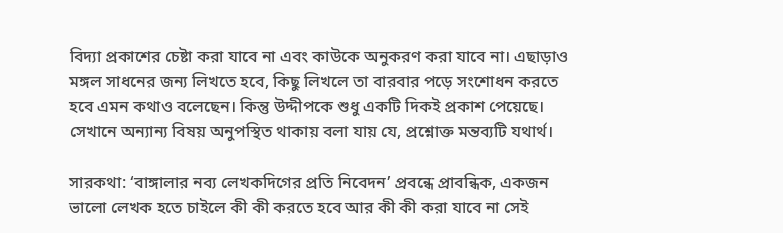বিদ্যা প্রকাশের চেষ্টা করা যাবে না এবং কাউকে অনুকরণ করা যাবে না। এছাড়াও মঙ্গল সাধনের জন্য লিখতে হবে, কিছু লিখলে তা বারবার পড়ে সংশোধন করতে হবে এমন কথাও বলেছেন। কিন্তু উদ্দীপকে শুধু একটি দিকই প্রকাশ পেয়েছে। সেখানে অন্যান্য বিষয় অনুপস্থিত থাকায় বলা যায় যে, প্রশ্নোক্ত মন্তব্যটি যথার্থ।

সারকথা: ‘বাঙ্গালার নব্য লেখকদিগের প্রতি নিবেদন’ প্রবন্ধে প্রাবন্ধিক, একজন ভালো লেখক হতে চাইলে কী কী করতে হবে আর কী কী করা যাবে না সেই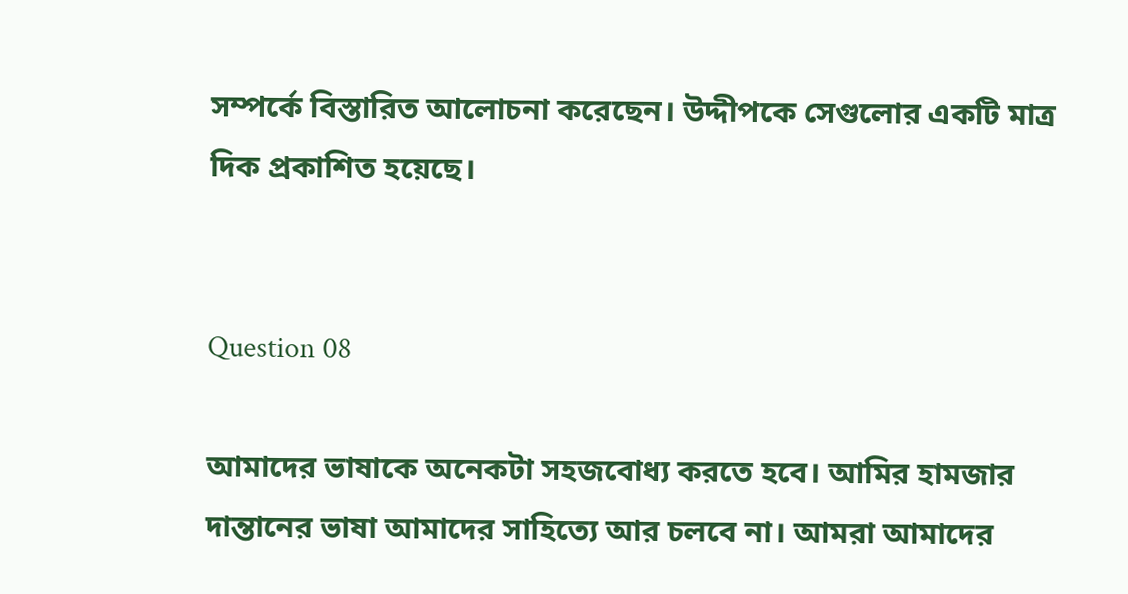সম্পর্কে বিস্তারিত আলোচনা করেছেন। উদ্দীপকে সেগুলোর একটি মাত্র দিক প্রকাশিত হয়েছে।


Question 08

আমাদের ভাষাকে অনেকটা সহজবোধ্য করতে হবে। আমির হামজার দান্তানের ভাষা আমাদের সাহিত্যে আর চলবে না। আমরা আমাদের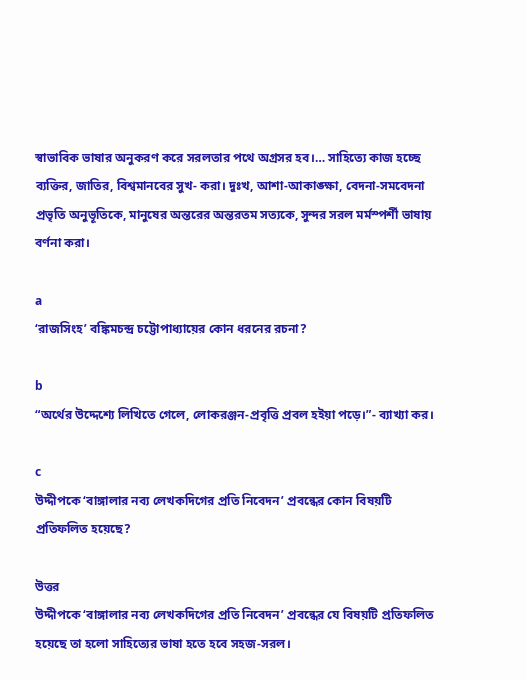স্বাভাবিক ভাষার অনুকরণ করে সরলতার পথে অগ্রসর হব।… সাহিত্যে কাজ হচ্ছে ব্যক্তির, জাতির, বিশ্বমানবের সুখ- করা। দুঃখ, আশা-আকাঙ্ক্ষা, বেদনা-সমবেদনা প্রভৃতি অনুভূতিকে, মানুষের অন্তরের অন্তরতম সত্যকে, সুন্দর সরল মর্মস্পর্শী ভাষায় বর্ণনা করা।

a
‘রাজসিংহ’ বঙ্কিমচন্দ্র চট্টোপাধ্যায়ের কোন ধরনের রচনা?

b
“অর্থের উদ্দেশ্যে লিখিতে গেলে, লোকরঞ্জন-প্রবৃত্তি প্রবল হইয়া পড়ে।”- ব্যাখ্যা কর।

c
উদ্দীপকে ‘বাঙ্গালার নব্য লেখকদিগের প্রতি নিবেদন’ প্রবন্ধের কোন বিষয়টি প্রতিফলিত হয়েছে?

উত্তর
উদ্দীপকে ‘বাঙ্গালার নব্য লেখকদিগের প্রতি নিবেদন’ প্রবন্ধের যে বিষয়টি প্রতিফলিত হয়েছে তা হলো সাহিত্যের ভাষা হতে হবে সহজ-সরল।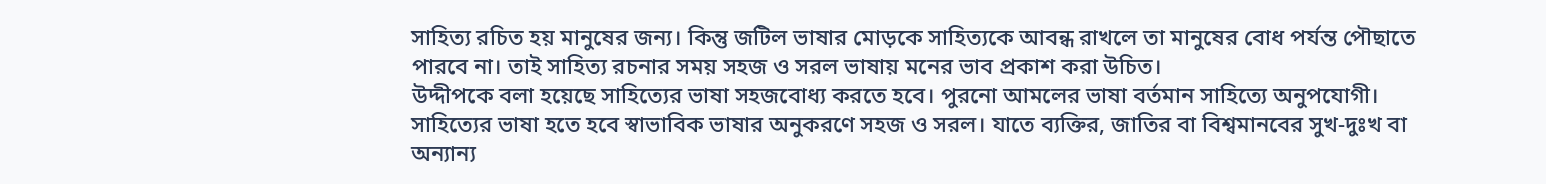সাহিত্য রচিত হয় মানুষের জন্য। কিন্তু জটিল ভাষার মোড়কে সাহিত্যকে আবন্ধ রাখলে তা মানুষের বোধ পর্যন্ত পৌছাতে পারবে না। তাই সাহিত্য রচনার সময় সহজ ও সরল ভাষায় মনের ভাব প্রকাশ করা উচিত।
উদ্দীপকে বলা হয়েছে সাহিত্যের ভাষা সহজবোধ্য করতে হবে। পুরনো আমলের ভাষা বর্তমান সাহিত্যে অনুপযোগী। সাহিত্যের ভাষা হতে হবে স্বাভাবিক ভাষার অনুকরণে সহজ ও সরল। যাতে ব্যক্তির, জাতির বা বিশ্বমানবের সুখ-দুঃখ বা অন্যান্য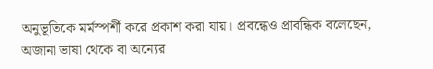অনুভূতিকে মর্মস্পর্শী করে প্রকাশ করা যায়। প্রবন্ধেও প্রাবন্ধিক বলেছেন, অজানা ভাষা থেকে বা অন্যের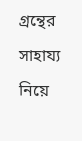গ্রন্থের সাহায্য নিয়ে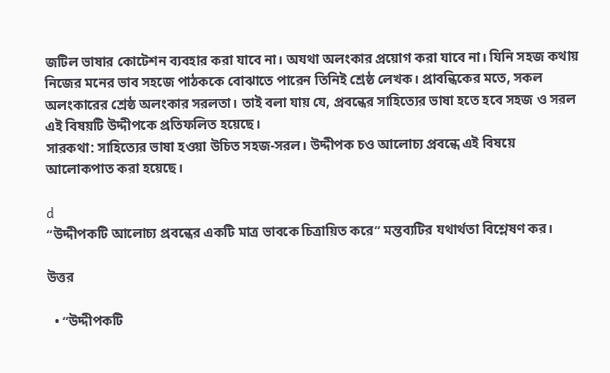জটিল ভাষার কোটেশন ব্যবহার করা যাবে না। অযথা অলংকার প্রয়োগ করা যাবে না। যিনি সহজ কথায় নিজের মনের ভাব সহজে পাঠককে বোঝাতে পারেন তিনিই শ্রেষ্ঠ লেখক। প্রাবন্ধিকের মতে, সকল অলংকারের শ্রেষ্ঠ অলংকার সরলতা। তাই বলা যায় যে, প্রবন্ধের সাহিত্যের ভাষা হতে হবে সহজ ও সরল এই বিষয়টি উদ্দীপকে প্রতিফলিত হয়েছে।
সারকথা: সাহিত্যের ভাষা হওয়া উচিত সহজ-সরল। উদ্দীপক চও আলোচ্য প্রবন্ধে এই বিষয়ে আলোকপাত করা হয়েছে।

d
“উদ্দীপকটি আলোচ্য প্রবন্ধের একটি মাত্র ভাবকে চিত্রায়িত করে” মন্তব্যটির যথার্থতা বিশ্লেষণ কর।

উত্তর

  • “উদ্দীপকটি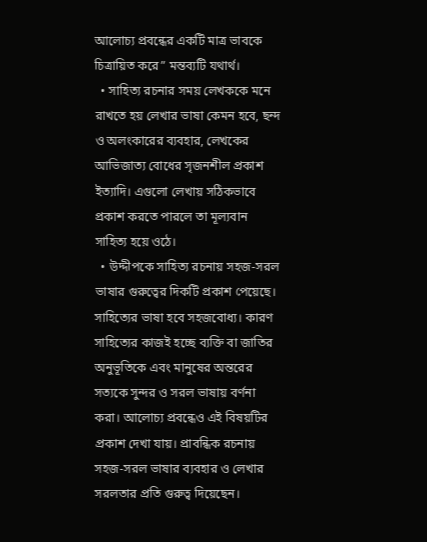আলোচ্য প্রবন্ধের একটি মাত্র ভাবকে চিত্রায়িত করে” মন্তব্যটি যথার্থ।
  • সাহিত্য রচনার সময় লেখককে মনে রাখতে হয় লেখার ভাষা কেমন হবে, ছন্দ ও অলংকারের ব্যবহার, লেখকের আভিজাত্য বোধের সৃজনশীল প্রকাশ ইত্যাদি। এগুলো লেখায় সঠিকভাবে প্রকাশ করতে পারলে তা মূল্যবান সাহিত্য হয়ে ওঠে।
  • উদ্দীপকে সাহিত্য রচনায় সহজ-সরল ভাষার গুরুত্বের দিকটি প্রকাশ পেয়েছে। সাহিত্যের ভাষা হবে সহজবোধ্য। কারণ সাহিত্যের কাজই হচ্ছে ব্যক্তি বা জাতির অনুভূতিকে এবং মানুষের অন্তরের সত্যকে সুন্দর ও সরল ভাষায় বর্ণনা করা। আলোচ্য প্রবন্ধেও এই বিষয়টির প্রকাশ দেখা যায়। প্রাবন্ধিক রচনায় সহজ-সরল ভাষার ব্যবহার ও লেখার সরলতার প্রতি গুরুত্ব দিয়েছেন।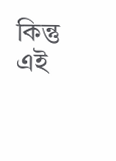কিন্তু এই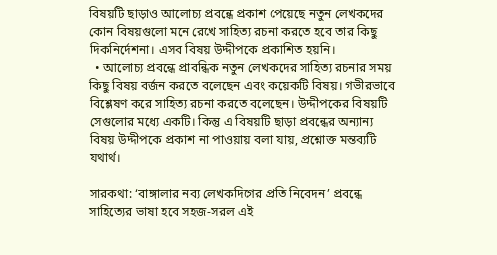বিষয়টি ছাড়াও আলোচ্য প্রবন্ধে প্রকাশ পেয়েছে নতুন লেখকদের কোন বিষয়গুলো মনে রেখে সাহিত্য রচনা করতে হবে তার কিছু দিকনির্দেশনা। এসব বিষয় উদ্দীপকে প্রকাশিত হয়নি।
  • আলোচ্য প্রবন্ধে প্রাবন্ধিক নতুন লেখকদের সাহিত্য রচনার সময় কিছু বিষয় বর্জন করতে বলেছেন এবং কয়েকটি বিষয়। গভীরভাবে বিশ্লেষণ করে সাহিত্য রচনা করতে বলেছেন। উদ্দীপকের বিষয়টি সেগুলোর মধ্যে একটি। কিন্তু এ বিষয়টি ছাড়া প্রবন্ধের অন্যান্য বিষয় উদ্দীপকে প্রকাশ না পাওয়ায় বলা যায়, প্রশ্নোক্ত মন্তব্যটি যথার্থ।

সারকথা: ‘বাঙ্গালার নব্য লেখকদিগের প্রতি নিবেদন’ প্রবন্ধে সাহিত্যের ভাষা হবে সহজ-সরল এই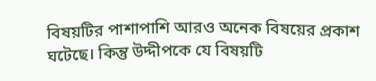বিষয়টির পাশাপাশি আরও অনেক বিষয়ের প্রকাশ ঘটেছে। কিন্তু উদ্দীপকে যে বিষয়টি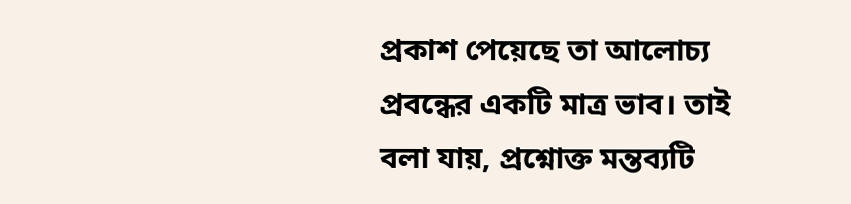প্রকাশ পেয়েছে তা আলোচ্য প্রবন্ধের একটি মাত্র ভাব। তাই বলা যায়, প্রশ্নোক্ত মন্তব্যটি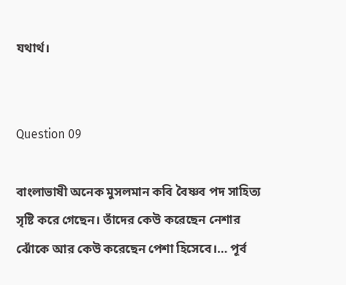যথার্থ।


Question 09

বাংলাভাষী অনেক মুসলমান কবি বৈষ্ণব পদ সাহিত্য সৃষ্টি করে গেছেন। তাঁদের কেউ করেছেন নেশার ঝোঁকে আর কেউ করেছেন পেশা হিসেবে।… পূর্ব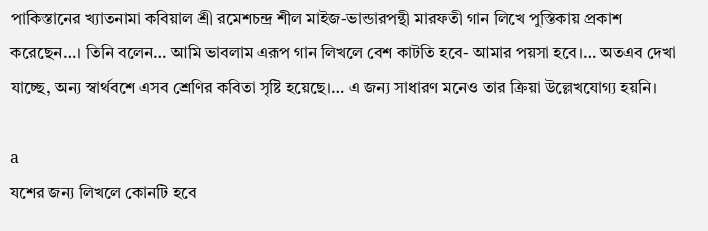পাকিস্তানের খ্যাতনামা কবিয়াল শ্রী রমেশচন্দ্র শীল মাইজ-ভান্ডারপন্থী মারফতী গান লিখে পুস্তিকায় প্রকাশ করেছেন…। তিনি বলেন… আমি ভাবলাম এরূপ গান লিখলে বেশ কাটতি হবে- আমার পয়সা হবে।… অতএব দেখা যাচ্ছে, অন্য স্বার্থবশে এসব শ্রেণির কবিতা সৃষ্টি হয়েছে।… এ জন্য সাধারণ মনেও তার ক্রিয়া উল্লেখযোগ্য হয়নি।

a
যশের জন্য লিখলে কোনটি হবে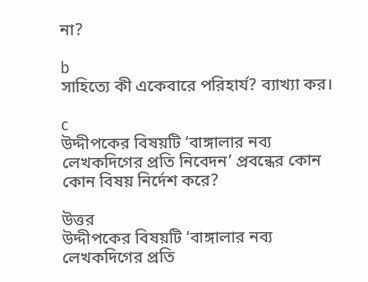না?

b
সাহিত্যে কী একেবারে পরিহার্য? ব্যাখ্যা কর।

c
উদ্দীপকের বিষয়টি ‘বাঙ্গালার নব্য লেখকদিগের প্রতি নিবেদন’ প্রবন্ধের কোন কোন বিষয় নির্দেশ করে?

উত্তর
উদ্দীপকের বিষয়টি ‘বাঙ্গালার নব্য লেখকদিগের প্রতি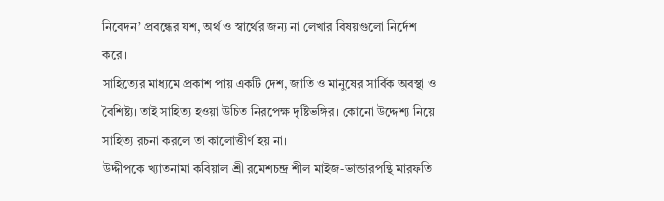নিবেদন’ প্রবন্ধের যশ, অর্থ ও স্বার্থের জন্য না লেখার বিষয়গুলো নির্দেশ করে।
সাহিত্যের মাধ্যমে প্রকাশ পায় একটি দেশ, জাতি ও মানুষের সার্বিক অবস্থা ও বৈশিষ্ট্য। তাই সাহিত্য হওয়া উচিত নিরপেক্ষ দৃষ্টিভঙ্গির। কোনো উদ্দেশ্য নিয়ে সাহিত্য রচনা করলে তা কালোত্তীর্ণ হয় না।
উদ্দীপকে খ্যাতনামা কবিয়াল শ্রী রমেশচন্দ্র শীল মাইজ-ভান্ডারপন্থি মারফতি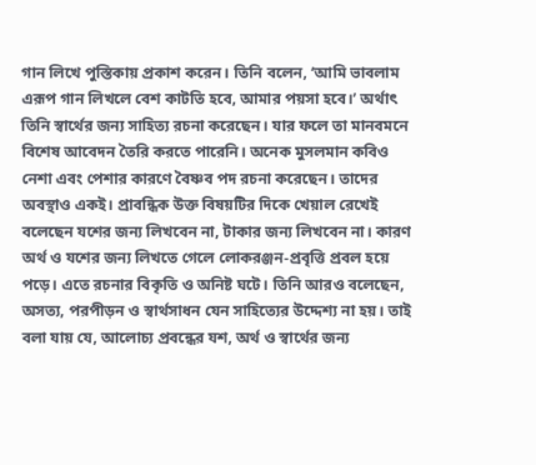গান লিখে পুস্তিকায় প্রকাশ করেন। তিনি বলেন, ‘আমি ভাবলাম এরূপ গান লিখলে বেশ কাটতি হবে, আমার পয়সা হবে।’ অর্থাৎ তিনি স্বার্থের জন্য সাহিত্য রচনা করেছেন। যার ফলে তা মানবমনে বিশেষ আবেদন তৈরি করতে পারেনি। অনেক মুসলমান কবিও নেশা এবং পেশার কারণে বৈষ্ণব পদ রচনা করেছেন। তাদের অবস্থাও একই। প্রাবন্ধিক উক্ত বিষয়টির দিকে খেয়াল রেখেই বলেছেন যশের জন্য লিখবেন না, টাকার জন্য লিখবেন না। কারণ অর্থ ও যশের জন্য লিখতে গেলে লোকরঞ্জন-প্রবৃত্তি প্রবল হয়ে পড়ে। এতে রচনার বিকৃতি ও অনিষ্ট ঘটে। তিনি আরও বলেছেন, অসত্য, পরপীড়ন ও স্বার্থসাধন যেন সাহিত্যের উদ্দেশ্য না হয়। তাই বলা যায় যে, আলোচ্য প্রবন্ধের যশ, অর্থ ও স্বার্থের জন্য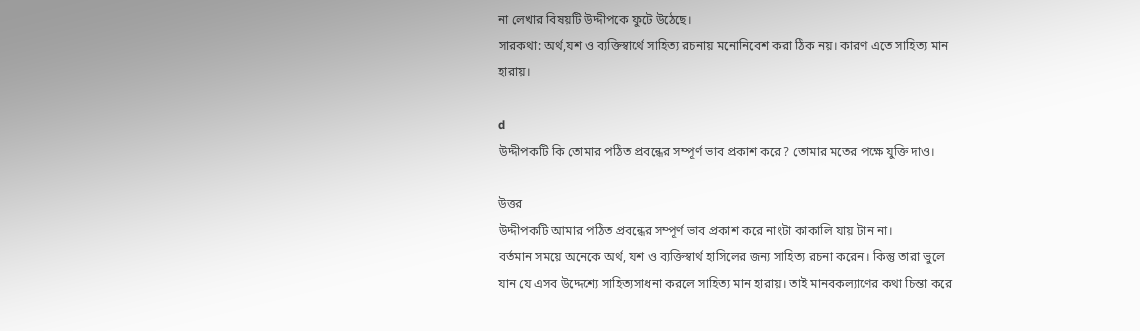না লেখার বিষয়টি উদ্দীপকে ফুটে উঠেছে।
সারকথা: অর্থ,যশ ও ব্যক্তিস্বার্থে সাহিত্য রচনায় মনোনিবেশ করা ঠিক নয়। কারণ এতে সাহিত্য মান হারায়।

d
উদ্দীপকটি কি তোমার পঠিত প্রবন্ধের সম্পূর্ণ ভাব প্রকাশ করে? তোমার মতের পক্ষে যুক্তি দাও।

উত্তর
উদ্দীপকটি আমার পঠিত প্রবন্ধের সম্পূর্ণ ভাব প্রকাশ করে নাংটা কাকালি যায় টান না।
বর্তমান সময়ে অনেকে অর্থ, যশ ও ব্যক্তিস্বার্থ হাসিলের জন্য সাহিত্য রচনা করেন। কিন্তু তারা ভুলে যান যে এসব উদ্দেশ্যে সাহিত্যসাধনা করলে সাহিত্য মান হারায়। তাই মানবকল্যাণের কথা চিন্তা করে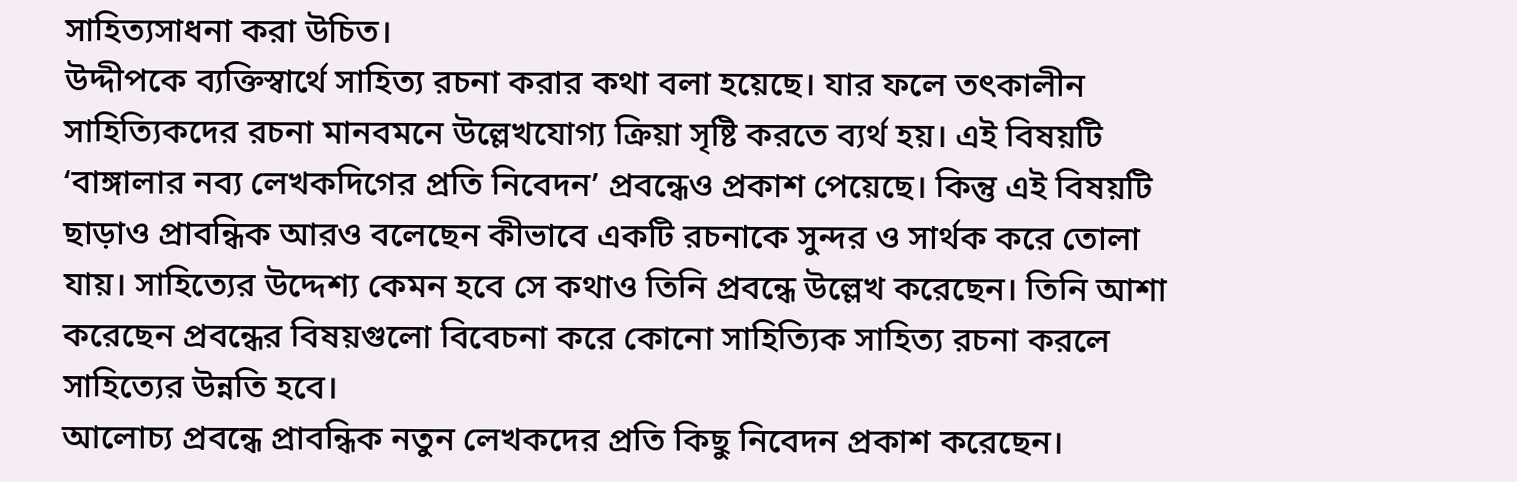সাহিত্যসাধনা করা উচিত।
উদ্দীপকে ব্যক্তিস্বার্থে সাহিত্য রচনা করার কথা বলা হয়েছে। যার ফলে তৎকালীন সাহিত্যিকদের রচনা মানবমনে উল্লেখযোগ্য ক্রিয়া সৃষ্টি করতে ব্যর্থ হয়। এই বিষয়টি ‘বাঙ্গালার নব্য লেখকদিগের প্রতি নিবেদন’ প্রবন্ধেও প্রকাশ পেয়েছে। কিন্তু এই বিষয়টি ছাড়াও প্রাবন্ধিক আরও বলেছেন কীভাবে একটি রচনাকে সুন্দর ও সার্থক করে তোলা যায়। সাহিত্যের উদ্দেশ্য কেমন হবে সে কথাও তিনি প্রবন্ধে উল্লেখ করেছেন। তিনি আশা করেছেন প্রবন্ধের বিষয়গুলো বিবেচনা করে কোনো সাহিত্যিক সাহিত্য রচনা করলে সাহিত্যের উন্নতি হবে।
আলোচ্য প্রবন্ধে প্রাবন্ধিক নতুন লেখকদের প্রতি কিছু নিবেদন প্রকাশ করেছেন।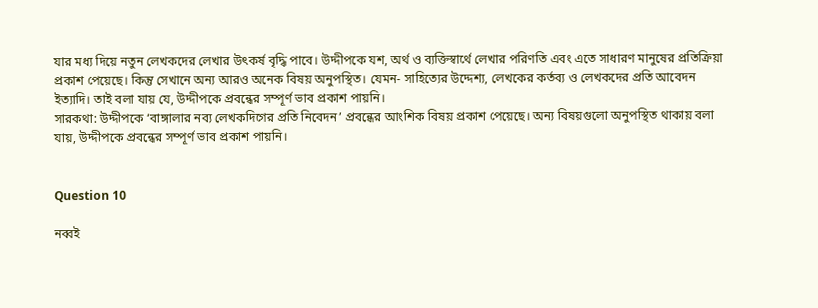যার মধ্য দিয়ে নতুন লেখকদের লেখার উৎকর্ষ বৃদ্ধি পাবে। উদ্দীপকে যশ, অর্থ ও ব্যক্তিস্বার্থে লেখার পরিণতি এবং এতে সাধারণ মানুষের প্রতিক্রিয়া প্রকাশ পেয়েছে। কিন্তু সেখানে অন্য আরও অনেক বিষয় অনুপস্থিত। যেমন- সাহিত্যের উদ্দেশ্য, লেখকের কর্তব্য ও লেখকদের প্রতি আবেদন ইত্যাদি। তাই বলা যায় যে, উদ্দীপকে প্রবন্ধের সম্পূর্ণ ভাব প্রকাশ পায়নি।
সারকথা: উদ্দীপকে ‘বাঙ্গালার নব্য লেখকদিগের প্রতি নিবেদন’ প্রবন্ধের আংশিক বিষয় প্রকাশ পেয়েছে। অন্য বিষয়গুলো অনুপস্থিত থাকায় বলা যায়, উদ্দীপকে প্রবন্ধের সম্পূর্ণ ভাব প্রকাশ পায়নি।


Question 10

নব্বই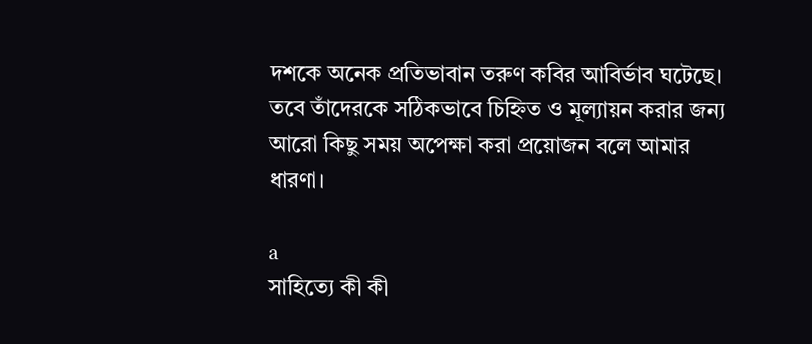দশকে অনেক প্রতিভাবান তরুণ কবির আবির্ভাব ঘটেছে। তবে তাঁদেরকে সঠিকভাবে চিহ্নিত ও মূল্যায়ন করার জন্য আরো কিছু সময় অপেক্ষা করা প্রয়োজন বলে আমার ধারণা।

a
সাহিত্যে কী কী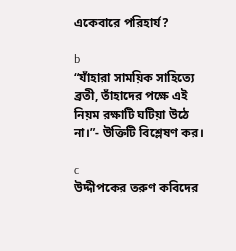একেবারে পরিহার্য?

b
“যাঁহারা সাময়িক সাহিত্যে ব্রতী, তাঁহাদের পক্ষে এই নিয়ম রক্ষাটি ঘটিয়া উঠে না।”- উক্তিটি বিশ্লেষণ কর।

c
উদ্দীপকের তরুণ কবিদের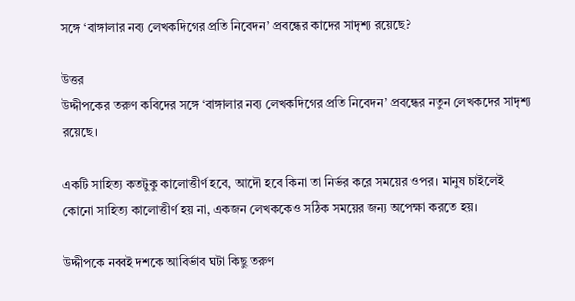সঙ্গে ‘বাঙ্গালার নব্য লেখকদিগের প্রতি নিবেদন’ প্রবন্ধের কাদের সাদৃশ্য রয়েছে?

উত্তর
উদ্দীপকের তরুণ কবিদের সঙ্গে ‘বাঙ্গালার নব্য লেখকদিগের প্রতি নিবেদন’ প্রবন্ধের নতুন লেখকদের সাদৃশ্য রয়েছে।

একটি সাহিত্য কতটুকু কালোত্তীর্ণ হবে, আদৌ হবে কিনা তা নির্ভর করে সময়ের ওপর। মানুষ চাইলেই কোনো সাহিত্য কালোত্তীর্ণ হয় না, একজন লেখককেও সঠিক সময়ের জন্য অপেক্ষা করতে হয়।

উদ্দীপকে নব্বই দশকে আবির্ভাব ঘটা কিছু তরুণ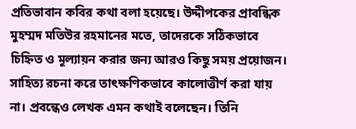প্রতিভাবান কবির কথা বলা হয়েছে। উদ্দীপকের প্রাবন্ধিক মুহম্মদ মতিউর রহমানের মতে, তাদেরকে সঠিকভাবে চিহ্নিত ও মূল্যায়ন করার জন্য আরও কিছু সময় প্রয়োজন। সাহিত্য রচনা করে তাৎক্ষণিকভাবে কালোত্তীর্ণ করা যায় না। প্রবন্ধেও লেখক এমন কথাই বলেছেন। তিনি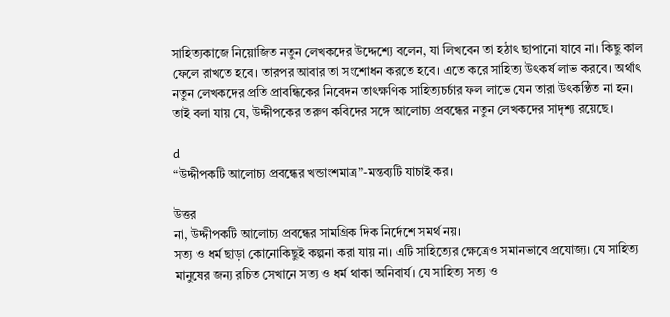সাহিত্যকাজে নিয়োজিত নতুন লেখকদের উদ্দেশ্যে বলেন, যা লিখবেন তা হঠাৎ ছাপানো যাবে না। কিছু কাল ফেলে রাখতে হবে। তারপর আবার তা সংশোধন করতে হবে। এতে করে সাহিত্য উৎকর্ষ লাভ করবে। অর্থাৎ নতুন লেখকদের প্রতি প্রাবন্ধিকের নিবেদন তাৎক্ষণিক সাহিত্যচর্চার ফল লাভে যেন তারা উৎকণ্ঠিত না হন। তাই বলা যায় যে, উদ্দীপকের তরুণ কবিদের সঙ্গে আলোচ্য প্রবন্ধের নতুন লেখকদের সাদৃশ্য রয়েছে।

d
“উদ্দীপকটি আলোচ্য প্রবন্ধের খন্ডাংশমাত্র”-মন্তব্যটি যাচাই কর।

উত্তর
না, উদ্দীপকটি আলোচ্য প্রবন্ধের সামগ্রিক দিক নির্দেশে সমর্থ নয়।
সত্য ও ধর্ম ছাড়া কোনোকিছুই কল্পনা করা যায় না। এটি সাহিত্যের ক্ষেত্রেও সমানভাবে প্রযোজ্য। যে সাহিত্য মানুষের জন্য রচিত সেখানে সত্য ও ধর্ম থাকা অনিবার্য। যে সাহিত্য সত্য ও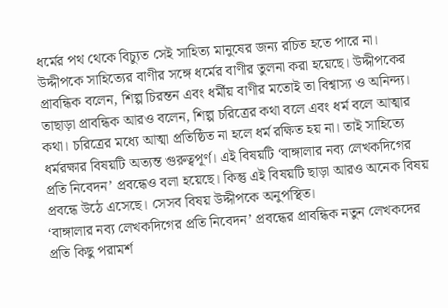ধর্মের পথ থেকে বিচ্যুত সেই সাহিত্য মানুষের জন্য রচিত হতে পারে না।
উদ্দীপকে সাহিত্যের বাণীর সঙ্গে ধর্মের বাণীর তুলনা করা হয়েছে। উদ্দীপকের প্রাবন্ধিক বলেন, শিল্প চিরন্তন এবং ধর্মীয় বাণীর মতোই তা বিশ্বাস্য ও অনিন্দ্য। তাছাড়া প্রাবন্ধিক আরও বলেন, শিল্প চরিত্রের কথা বলে এবং ধর্ম বলে আত্মার কথা। চরিত্রের মধ্যে আত্মা প্রতিষ্ঠিত না হলে ধর্ম রক্ষিত হয় না। তাই সাহিত্যে ধর্মরক্ষার বিষয়টি অত্যন্ত গুরুত্বপূর্ণ। এই বিষয়টি ‘বাঙ্গালার নব্য লেখকদিগের প্রতি নিবেদন’ প্রবন্ধেও বলা হয়েছে। কিন্তু এই বিষয়টি ছাড়া আরও অনেক বিষয় প্রবন্ধে উঠে এসেছে। সেসব বিষয় উদ্দীপকে অনুপস্থিত।
‘বাঙ্গালার নব্য লেখকদিগের প্রতি নিবেদন’ প্রবন্ধের প্রাবন্ধিক নতুন লেখকদের প্রতি কিছু পরামর্শ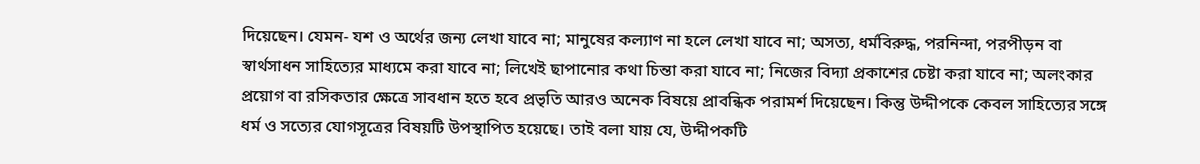দিয়েছেন। যেমন- যশ ও অর্থের জন্য লেখা যাবে না; মানুষের কল্যাণ না হলে লেখা যাবে না; অসত্য, ধর্মবিরুদ্ধ, পরনিন্দা, পরপীড়ন বা স্বার্থসাধন সাহিত্যের মাধ্যমে করা যাবে না; লিখেই ছাপানোর কথা চিন্তা করা যাবে না; নিজের বিদ্যা প্রকাশের চেষ্টা করা যাবে না; অলংকার প্রয়োগ বা রসিকতার ক্ষেত্রে সাবধান হতে হবে প্রভৃতি আরও অনেক বিষয়ে প্রাবন্ধিক পরামর্শ দিয়েছেন। কিন্তু উদ্দীপকে কেবল সাহিত্যের সঙ্গে ধর্ম ও সত্যের যোগসূত্রের বিষয়টি উপস্থাপিত হয়েছে। তাই বলা যায় যে, উদ্দীপকটি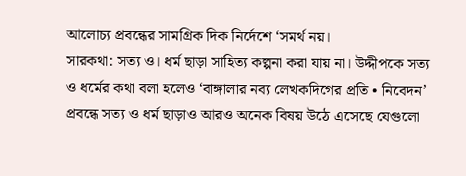আলোচ্য প্রবন্ধের সামগ্রিক দিক নির্দেশে ‘সমর্থ নয়।
সারকথা: সত্য ও। ধর্ম ছাড়া সাহিত্য কল্পনা করা যায় না। উদ্দীপকে সত্য ও ধর্মের কথা বলা হলেও ‘বাঙ্গালার নব্য লেখকদিগের প্রতি • নিবেদন’ প্রবন্ধে সত্য ও ধর্ম ছাড়াও আরও অনেক বিষয় উঠে এসেছে যেগুলো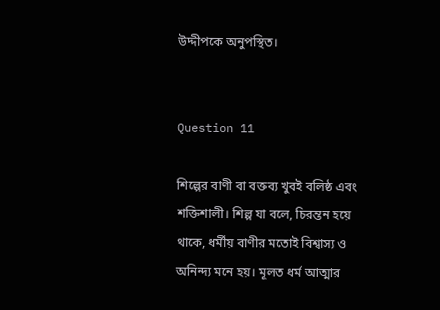উদ্দীপকে অনুপস্থিত।


Question 11

শিল্পের বাণী বা বক্তব্য খুবই বলিষ্ঠ এবং শক্তিশালী। শিল্প যা বলে, চিরন্তন হয়ে থাকে, ধর্মীয় বাণীর মতোই বিশ্বাস্য ও অনিন্দ্য মনে হয়। মূলত ধর্ম আত্মার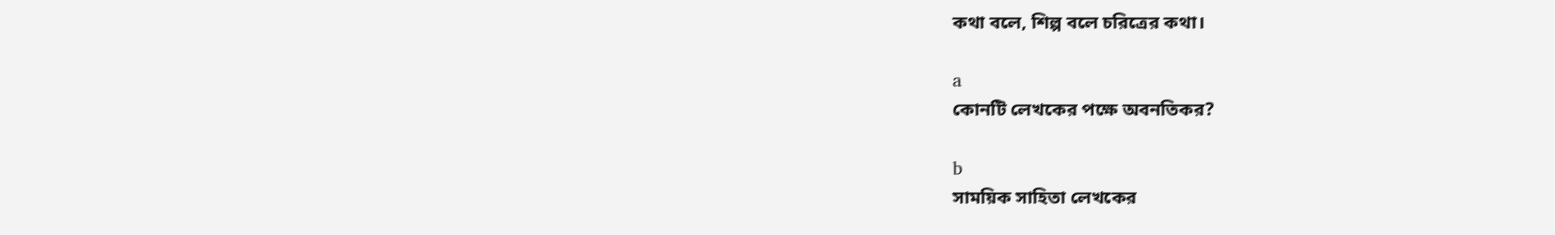কথা বলে, শিল্প বলে চরিত্রের কথা।

a
কোনটি লেখকের পক্ষে অবনতিকর?

b
সাময়িক সাহিতা লেখকের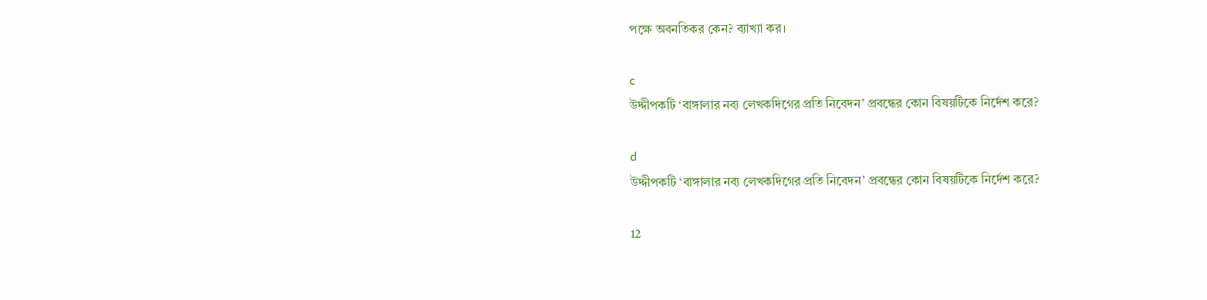পক্ষে অবনতিকর কেন? ব্যাখ্যা কর।

c
উদ্দীপকটি ‘বাঙ্গালার নব্য লেখকদিগের প্রতি নিবেদন’ প্রবন্ধের কোন বিষয়টিকে নির্দেশ করে?

d
উদ্দীপকটি ‘বাঙ্গালার নব্য লেখকদিগের প্রতি নিবেদন’ প্রবন্ধের কোন বিষয়টিকে নির্দেশ করে?

12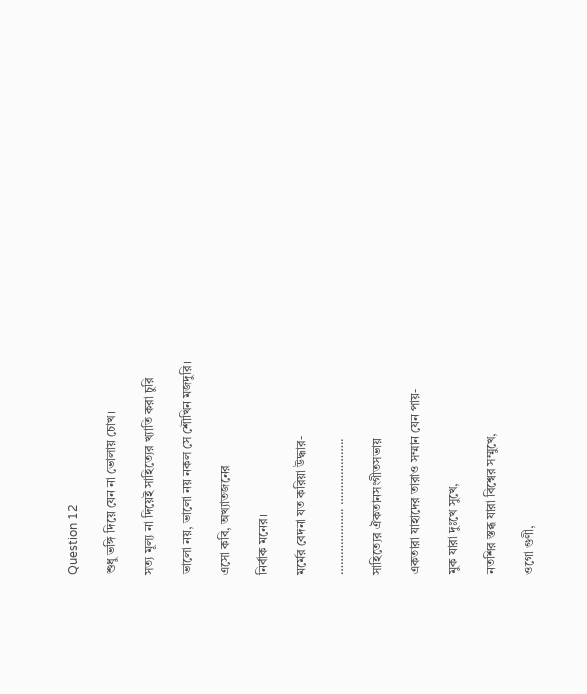Question 12

শুধু ভঙ্গি দিয়ে যেন না ভোলায় চোখ।

সত্য মূল্য না দিয়েই সাহিত্যের খ্যাতি করা চুরি

ভালো নয়, ভালো নয় নকল সে শৌখিন মজদুরি।

এসো কবি, অখ্যাতজনের

নির্বাক মনের।

মর্মের বেদনা যত করিয়া উদ্ধার-

……………….. ………………..

সাহিত্যের ঐকতানসংগীতসভায়

একতারা যাহাদের তারাও সম্মান যেন পায়-

মুক যারা দুঃখে সুখে,

নতশির স্তব্ধ যারা বিশ্বের সম্মুখে,

ওগো গুণী,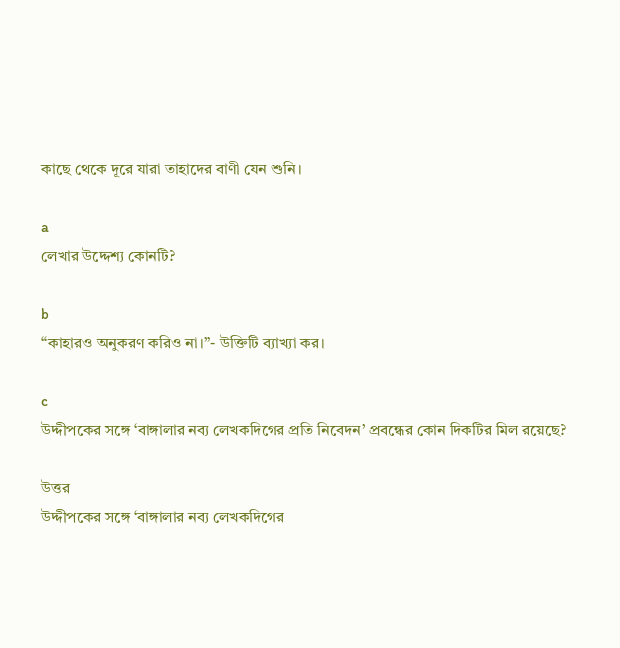কাছে থেকে দূরে যারা তাহাদের বাণী যেন শুনি।

a
লেখার উদ্দেশ্য কোনটি?

b
“কাহারও অনুকরণ করিও না।”- উক্তিটি ব্যাখ্যা কর।

c
উদ্দীপকের সঙ্গে ‘বাঙ্গালার নব্য লেখকদিগের প্রতি নিবেদন’ প্রবন্ধের কোন দিকটির মিল রয়েছে?

উত্তর
উদ্দীপকের সঙ্গে ‘বাঙ্গালার নব্য লেখকদিগের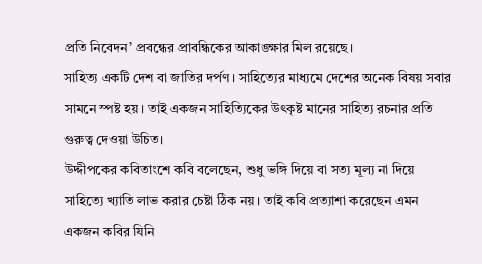প্রতি নিবেদন’ প্রবন্ধের প্রাবন্ধিকের আকাঙ্ক্ষার মিল রয়েছে।
সাহিত্য একটি দেশ বা জাতির দর্পণ। সাহিত্যের মাধ্যমে দেশের অনেক বিষয় সবার সামনে স্পষ্ট হয়। তাই একজন সাহিত্যিকের উৎকৃষ্ট মানের সাহিত্য রচনার প্রতি গুরুত্ব দেওয়া উচিত।
উদ্দীপকের কবিতাংশে কবি বলেছেন, শুধু ভঙ্গি দিয়ে বা সত্য মূল্য না দিয়ে সাহিত্যে খ্যাতি লাভ করার চেষ্টা ঠিক নয়। তাই কবি প্রত্যাশা করেছেন এমন একজন কবির যিনি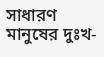সাধারণ মানুষের দুঃখ-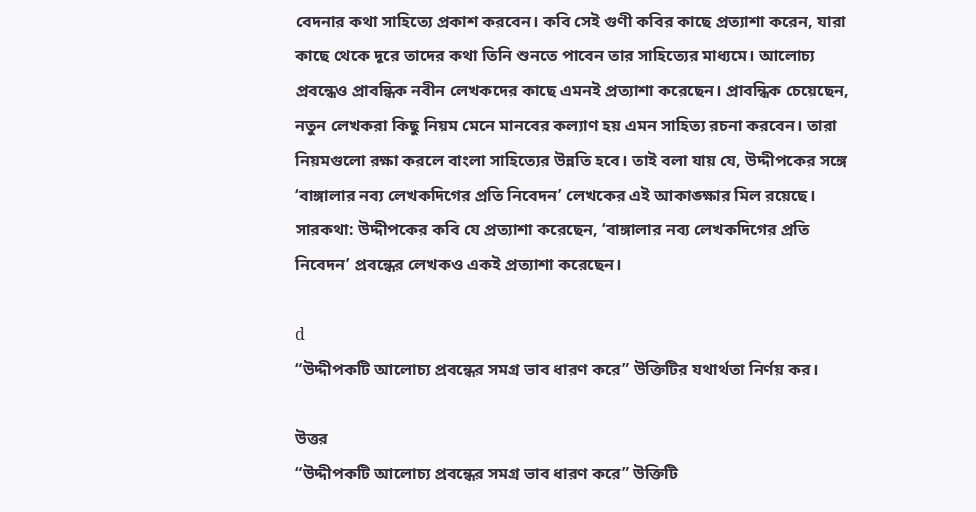বেদনার কথা সাহিত্যে প্রকাশ করবেন। কবি সেই গুণী কবির কাছে প্রত্যাশা করেন, যারা কাছে থেকে দূরে তাদের কথা তিনি শুনতে পাবেন তার সাহিত্যের মাধ্যমে। আলোচ্য প্রবন্ধেও প্রাবন্ধিক নবীন লেখকদের কাছে এমনই প্রত্যাশা করেছেন। প্রাবন্ধিক চেয়েছেন, নতুন লেখকরা কিছু নিয়ম মেনে মানবের কল্যাণ হয় এমন সাহিত্য রচনা করবেন। তারা নিয়মগুলো রক্ষা করলে বাংলা সাহিত্যের উন্নতি হবে। তাই বলা যায় যে, উদ্দীপকের সঙ্গে ‘বাঙ্গালার নব্য লেখকদিগের প্রতি নিবেদন’ লেখকের এই আকাঙ্ক্ষার মিল রয়েছে।
সারকথা: উদ্দীপকের কবি যে প্রত্যাশা করেছেন, ‘বাঙ্গালার নব্য লেখকদিগের প্রতি নিবেদন’ প্রবন্ধের লেখকও একই প্রত্যাশা করেছেন।

d
“উদ্দীপকটি আলোচ্য প্রবন্ধের সমগ্র ভাব ধারণ করে” উক্তিটির যথার্থতা নির্ণয় কর।

উত্তর
“উদ্দীপকটি আলোচ্য প্রবন্ধের সমগ্র ভাব ধারণ করে” উক্তিটি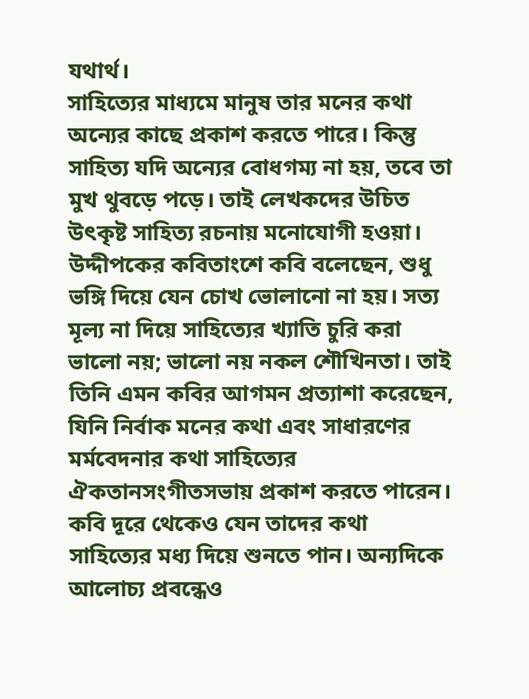যথার্থ।
সাহিত্যের মাধ্যমে মানুষ তার মনের কথা অন্যের কাছে প্রকাশ করতে পারে। কিন্তু সাহিত্য যদি অন্যের বোধগম্য না হয়, তবে তা মুখ থুবড়ে পড়ে। তাই লেখকদের উচিত উৎকৃষ্ট সাহিত্য রচনায় মনোযোগী হওয়া।
উদ্দীপকের কবিতাংশে কবি বলেছেন, শুধু ভঙ্গি দিয়ে যেন চোখ ভোলানো না হয়। সত্য মূল্য না দিয়ে সাহিত্যের খ্যাতি চুরি করা ভালো নয়; ভালো নয় নকল শৌখিনতা। তাই তিনি এমন কবির আগমন প্রত্যাশা করেছেন, যিনি নির্বাক মনের কথা এবং সাধারণের মর্মবেদনার কথা সাহিত্যের ঐকতানসংগীতসভায় প্রকাশ করতে পারেন। কবি দূরে থেকেও যেন তাদের কথা সাহিত্যের মধ্য দিয়ে শুনতে পান। অন্যদিকে আলোচ্য প্রবন্ধেও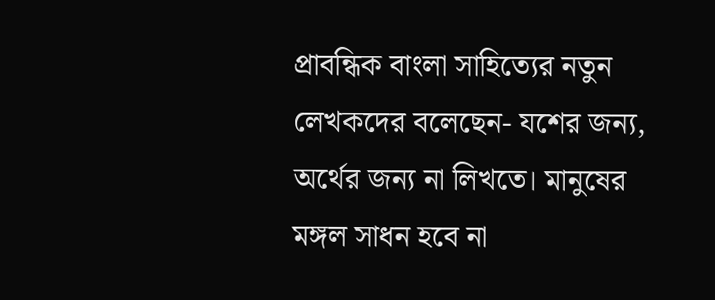প্রাবন্ধিক বাংলা সাহিত্যের নতুন লেখকদের বলেছেন- যশের জন্য, অর্থের জন্য না লিখতে। মানুষের মঙ্গল সাধন হবে না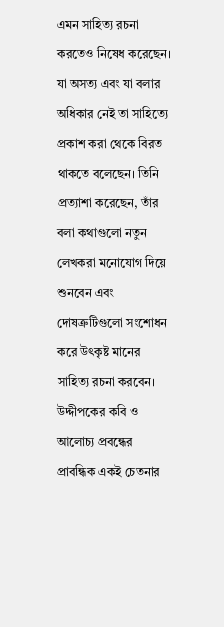এমন সাহিত্য রচনা করতেও নিষেধ করেছেন। যা অসত্য এবং যা বলার অধিকার নেই তা সাহিত্যে প্রকাশ করা থেকে বিরত থাকতে বলেছেন। তিনি প্রত্যাশা করেছেন, তাঁর বলা কথাগুলো নতুন লেখকরা মনোযোগ দিয়ে শুনবেন এবং দোষত্রুটিগুলো সংশোধন করে উৎকৃষ্ট মানের সাহিত্য রচনা করবেন।
উদ্দীপকের কবি ও আলোচ্য প্রবন্ধের প্রাবন্ধিক একই চেতনার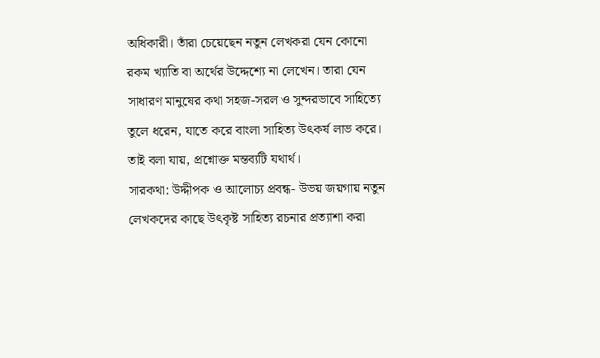অধিকারী। তাঁরা চেয়েছেন নতুন লেখকরা যেন কোনো রকম খ্যাতি বা অর্থের উদ্দেশ্যে না লেখেন। তারা যেন সাধারণ মানুষের কথা সহজ-সরল ও সুন্দরভাবে সাহিত্যে তুলে ধরেন, যাতে করে বাংলা সাহিত্য উৎকর্ষ লাভ করে। তাই বলা যায়, প্রশ্নোক্ত মন্তব্যটি যথার্থ।
সারকথা: উদ্দীপক ও আলোচ্য প্রবন্ধ- উভয় জয়গায় নতুন লেখকদের কাছে উৎকৃষ্ট সাহিত্য রচনার প্রত্যাশা করা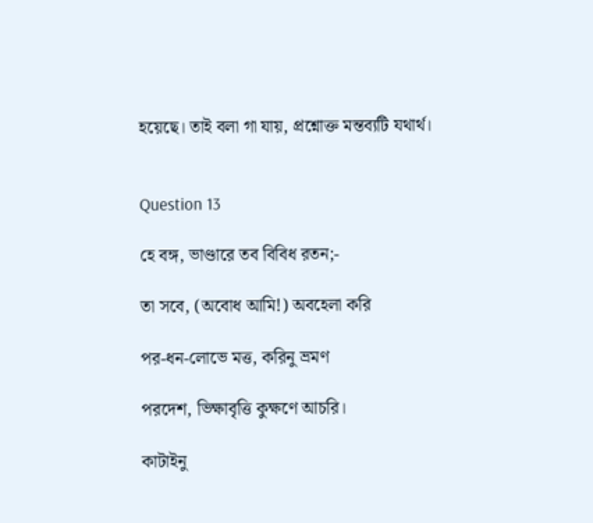হয়েছে। তাই বলা গা যায়, প্রশ্নোক্ত মন্তব্যটি যথার্থ।


Question 13

হে বঙ্গ, ভাণ্ডারে তব বিবিধ রতন;-

তা সবে, (অবোধ আমি!) অবহেলা করি

পর-ধন-লোভে মত্ত, করিনু ভ্রমণ

পরদেশ, ভিক্ষাবৃত্তি কুক্ষণে আচরি।

কাটাইনু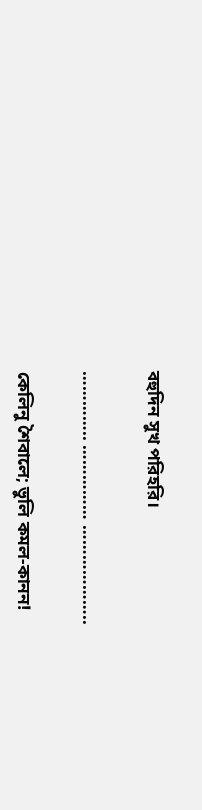বহুদিন সুখ পরিহরি।

………….. …………… ………………..

কেলিনু শৈবালে; ভুলি কমল-কানন!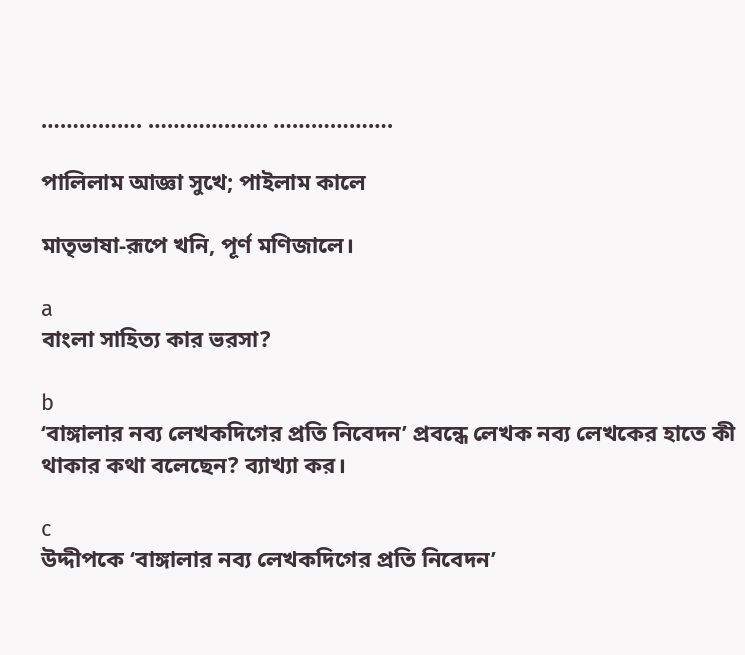……………. ………………. ……………….

পালিলাম আজ্ঞা সুখে; পাইলাম কালে

মাতৃভাষা-রূপে খনি, পূর্ণ মণিজালে।

a
বাংলা সাহিত্য কার ভরসা?

b
‘বাঙ্গালার নব্য লেখকদিগের প্রতি নিবেদন’ প্রবন্ধে লেখক নব্য লেখকের হাতে কী থাকার কথা বলেছেন? ব্যাখ্যা কর।

c
উদ্দীপকে ‘বাঙ্গালার নব্য লেখকদিগের প্রতি নিবেদন’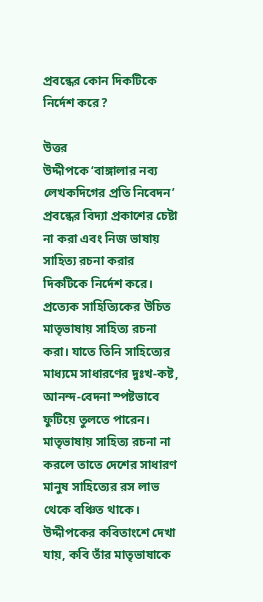প্রবন্ধের কোন দিকটিকে নির্দেশ করে?

উত্তর
উদ্দীপকে ‘বাঙ্গালার নব্য লেখকদিগের প্রতি নিবেদন’ প্রবন্ধের বিদ্যা প্রকাশের চেষ্টা না করা এবং নিজ ভাষায় সাহিত্য রচনা করার দিকটিকে নির্দেশ করে।
প্রত্যেক সাহিত্যিকের উচিত মাতৃভাষায় সাহিত্য রচনা করা। যাতে তিনি সাহিত্যের মাধ্যমে সাধারণের দুঃখ-কষ্ট, আনন্দ-বেদনা স্পষ্টভাবে ফুটিয়ে তুলতে পারেন। মাতৃভাষায় সাহিত্য রচনা না করলে তাতে দেশের সাধারণ মানুষ সাহিত্যের রস লাভ থেকে বঞ্চিত থাকে।
উদ্দীপকের কবিতাংশে দেখা যায়, কবি তাঁর মাতৃভাষাকে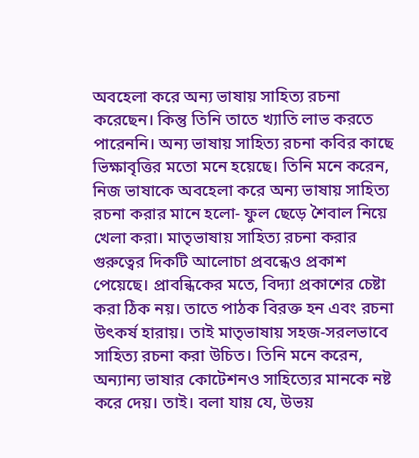অবহেলা করে অন্য ভাষায় সাহিত্য রচনা করেছেন। কিন্তু তিনি তাতে খ্যাতি লাভ করতে পারেননি। অন্য ভাষায় সাহিত্য রচনা কবির কাছে ভিক্ষাবৃত্তির মতো মনে হয়েছে। তিনি মনে করেন, নিজ ভাষাকে অবহেলা করে অন্য ভাষায় সাহিত্য রচনা করার মানে হলো- ফুল ছেড়ে শৈবাল নিয়ে খেলা করা। মাতৃভাষায় সাহিত্য রচনা করার গুরুত্বের দিকটি আলোচা প্রবন্ধেও প্রকাশ পেয়েছে। প্রাবন্ধিকের মতে, বিদ্যা প্রকাশের চেষ্টা করা ঠিক নয়। তাতে পাঠক বিরক্ত হন এবং রচনা উৎকর্ষ হারায়। তাই মাতৃভাষায় সহজ-সরলভাবে সাহিত্য রচনা করা উচিত। তিনি মনে করেন, অন্যান্য ভাষার কোটেশনও সাহিত্যের মানকে নষ্ট করে দেয়। তাই। বলা যায় যে, উভয়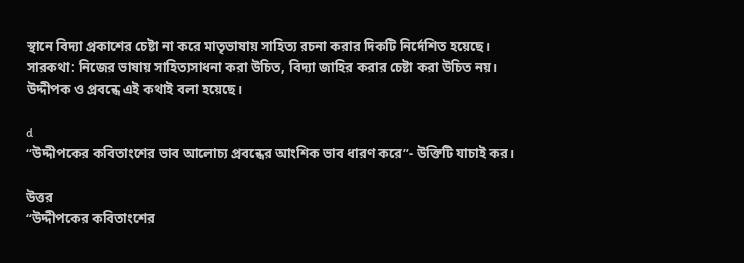স্থানে বিদ্যা প্রকাশের চেষ্টা না করে মাতৃভাষায় সাহিত্য রচনা করার দিকটি নির্দেশিত হয়েছে।
সারকথা: নিজের ভাষায় সাহিত্যসাধনা করা উচিত, বিদ্যা জাহির করার চেষ্টা করা উচিত নয়। উদ্দীপক ও প্রবন্ধে এই কথাই বলা হয়েছে।

d
“উদ্দীপকের কবিতাংশের ভাব আলোচ্য প্রবন্ধের আংশিক ভাব ধারণ করে”- উক্তিটি যাচাই কর।

উত্তর
“উদ্দীপকের কবিতাংশের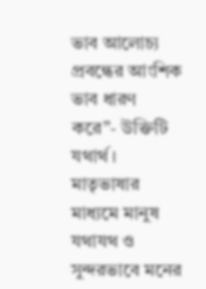ভাব আলোচ্য প্রবন্ধের আংশিক ভাব ধারণ করে”- উক্তিটি যথার্থ।
মাতৃভাষার মাধ্যমে মানুষ যথাযথ ও সুন্দরভাবে মনের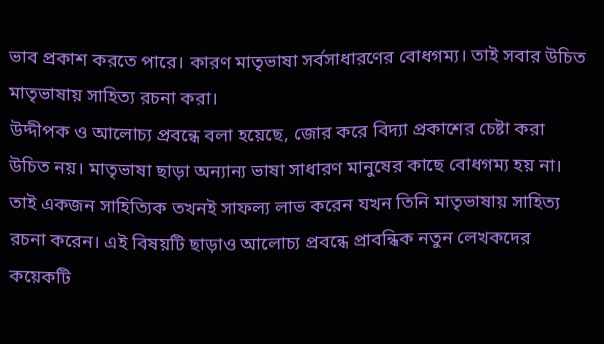ভাব প্রকাশ করতে পারে। কারণ মাতৃভাষা সর্বসাধারণের বোধগম্য। তাই সবার উচিত মাতৃভাষায় সাহিত্য রচনা করা।
উদ্দীপক ও আলোচ্য প্রবন্ধে বলা হয়েছে, জোর করে বিদ্যা প্রকাশের চেষ্টা করা উচিত নয়। মাতৃভাষা ছাড়া অন্যান্য ভাষা সাধারণ মানুষের কাছে বোধগম্য হয় না। তাই একজন সাহিত্যিক তখনই সাফল্য লাভ করেন যখন তিনি মাতৃভাষায় সাহিত্য রচনা করেন। এই বিষয়টি ছাড়াও আলোচ্য প্রবন্ধে প্রাবন্ধিক নতুন লেখকদের কয়েকটি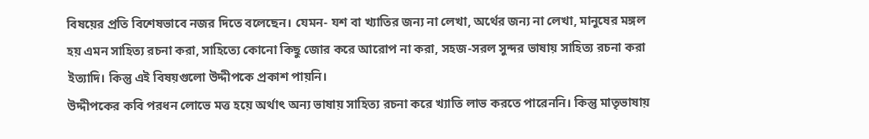বিষয়ের প্রতি বিশেষভাবে নজর দিতে বলেছেন। যেমন- যশ বা খ্যাতির জন্য না লেখা, অর্থের জন্য না লেখা, মানুষের মঙ্গল হয় এমন সাহিত্য রচনা করা, সাহিত্যে কোনো কিছু জোর করে আরোপ না করা, সহজ-সরল সুন্দর ভাষায় সাহিত্য রচনা করা ইত্যাদি। কিন্তু এই বিষয়গুলো উদ্দীপকে প্রকাশ পায়নি।
উদ্দীপকের কবি পরধন লোভে মত্ত হয়ে অর্থাৎ অন্য ভাষায় সাহিত্য রচনা করে খ্যাতি লাভ করতে পারেননি। কিন্তু মাতৃভাষায়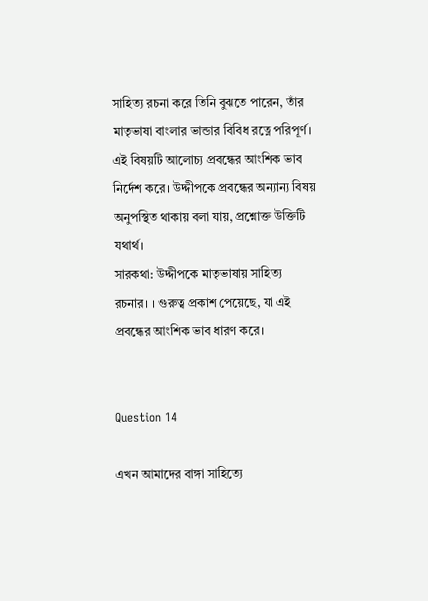সাহিত্য রচনা করে তিনি বুঝতে পারেন, তাঁর মাতৃভাষা বাংলার ভান্ডার বিবিধ রত্নে পরিপূর্ণ। এই বিষয়টি আলোচ্য প্রবন্ধের আংশিক ভাব নির্দেশ করে। উদ্দীপকে প্রবন্ধের অন্যান্য বিষয় অনুপস্থিত থাকায় বলা যায়, প্রশ্নোক্ত উক্তিটি যথার্থ।
সারকথা: উদ্দীপকে মাতৃভাষায় সাহিত্য রচনার। । গুরুত্ব প্রকাশ পেয়েছে, যা এই প্রবন্ধের আংশিক ভাব ধারণ করে।


Question 14

এখন আমাদের বাঙ্গা সাহিত্যে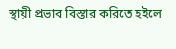স্থায়ী প্রভাব বিস্তার করিতে হইলে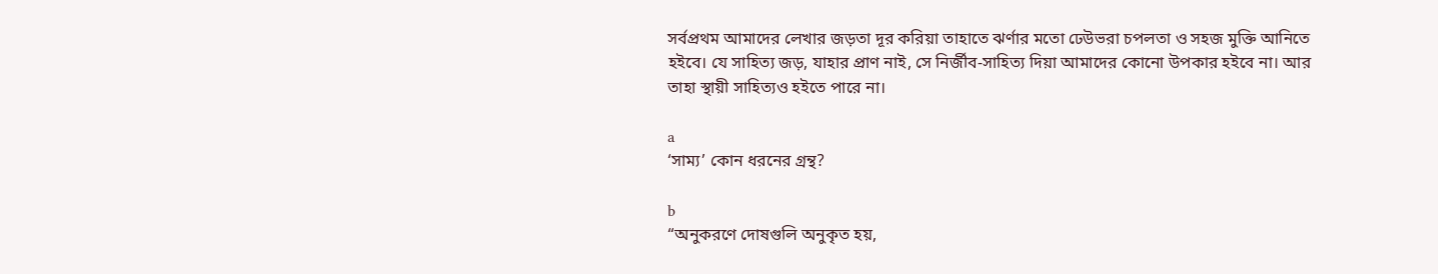সর্বপ্রথম আমাদের লেখার জড়তা দূর করিয়া তাহাতে ঝর্ণার মতো ঢেউভরা চপলতা ও সহজ মুক্তি আনিতে হইবে। যে সাহিত্য জড়, যাহার প্রাণ নাই, সে নির্জীব-সাহিত্য দিয়া আমাদের কোনো উপকার হইবে না। আর তাহা স্থায়ী সাহিত্যও হইতে পারে না।

a
‘সাম্য’ কোন ধরনের গ্রন্থ?

b
“অনুকরণে দোষগুলি অনুকৃত হয়,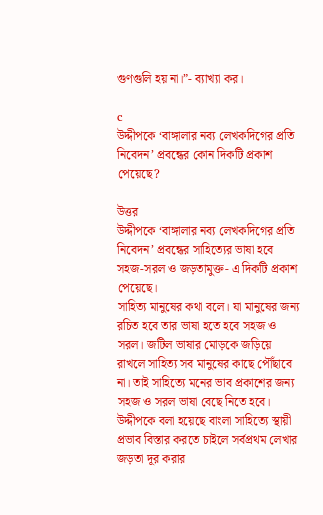গুণগুলি হয় না।”- ব্যাখ্যা কর।

c
উদ্দীপকে ‘বাঙ্গালার নব্য লেখকদিগের প্রতি নিবেদন’ প্রবন্ধের কোন দিকটি প্রকাশ পেয়েছে?

উত্তর
উদ্দীপকে ‘বাঙ্গালার নব্য লেখকদিগের প্রতি নিবেদন’ প্রবন্ধের সাহিত্যের ভাষা হবে সহজ-সরল ও জড়তামুক্ত- এ দিকটি প্রকাশ পেয়েছে।
সাহিত্য মানুষের কথা বলে। যা মানুষের জন্য রচিত হবে তার ভাষা হতে হবে সহজ ও সরল। জটিল ভাষার মোড়কে জড়িয়ে রাখলে সাহিত্য সব মানুষের কাছে পৌঁছাবে না। তাই সাহিত্যে মনের ভাব প্রকাশের জন্য সহজ ও সরল ভাষা বেছে নিতে হবে।
উদ্দীপকে বলা হয়েছে বাংলা সাহিত্যে স্থায়ী প্রভাব বিস্তার করতে চাইলে সর্বপ্রথম লেখার জড়তা দূর করার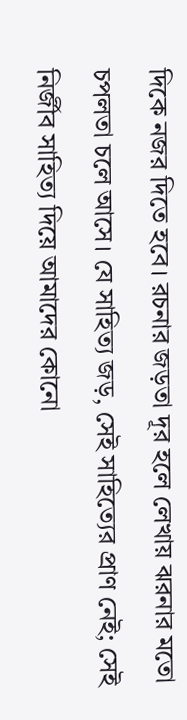দিকে নজর দিতে হবে। রচনার জড়তা দূর হলে লেখায় ঝরনার মতো চপলতা চলে আসে। যে সাহিত্য জড়, সেই সাহিত্যের প্রাণ নেই; সেই নির্জীব সাহিত্য দিয়ে আমাদের কোনো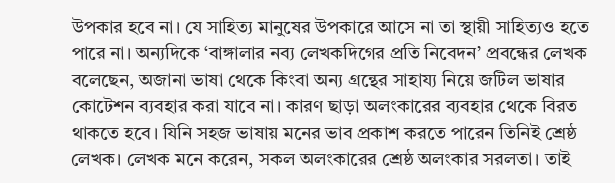উপকার হবে না। যে সাহিত্য মানুষের উপকারে আসে না তা স্থায়ী সাহিত্যও হতে পারে না। অন্যদিকে ‘বাঙ্গালার নব্য লেখকদিগের প্রতি নিবেদন’ প্রবন্ধের লেখক বলেছেন, অজানা ভাষা থেকে কিংবা অন্য গ্রন্থের সাহায্য নিয়ে জটিল ভাষার কোটেশন ব্যবহার করা যাবে না। কারণ ছাড়া অলংকারের ব্যবহার থেকে বিরত থাকতে হবে। যিনি সহজ ভাষায় মনের ভাব প্রকাশ করতে পারেন তিনিই শ্রেষ্ঠ লেখক। লেখক মনে করেন, সকল অলংকারের শ্রেষ্ঠ অলংকার সরলতা। তাই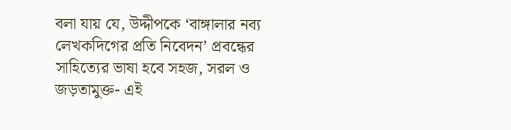বলা যায় যে, উদ্দীপকে ‘বাঙ্গালার নব্য লেখকদিগের প্রতি নিবেদন’ প্রবন্ধের সাহিত্যের ভাষা হবে সহজ, সরল ও জড়তামুক্ত- এই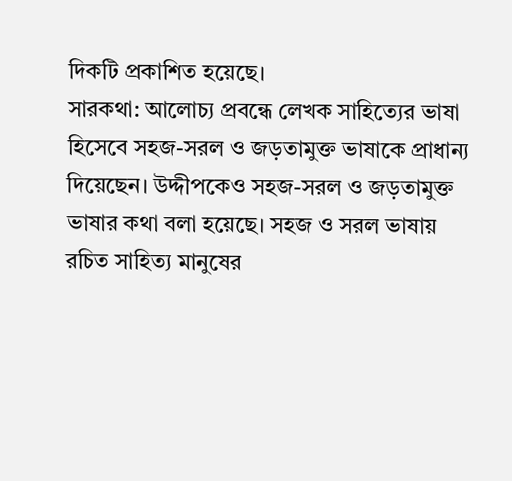দিকটি প্রকাশিত হয়েছে।
সারকথা: আলোচ্য প্রবন্ধে লেখক সাহিত্যের ভাষা হিসেবে সহজ-সরল ও জড়তামুক্ত ভাষাকে প্রাধান্য দিয়েছেন। উদ্দীপকেও সহজ-সরল ও জড়তামুক্ত ভাষার কথা বলা হয়েছে। সহজ ও সরল ভাষায় রচিত সাহিত্য মানুষের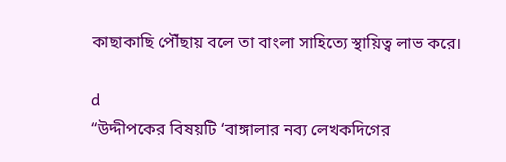কাছাকাছি পৌঁছায় বলে তা বাংলা সাহিত্যে স্থায়িত্ব লাভ করে।

d
“উদ্দীপকের বিষয়টি ‘বাঙ্গালার নব্য লেখকদিগের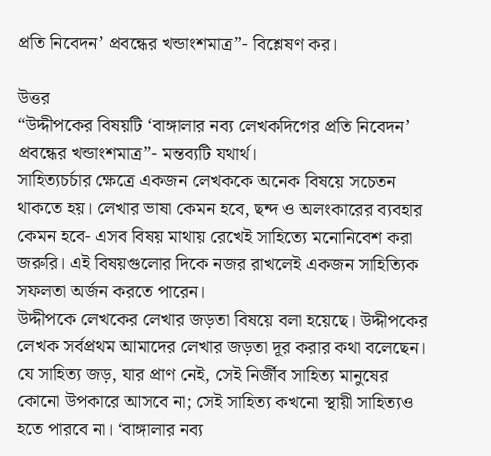প্রতি নিবেদন’ প্রবন্ধের খন্ডাংশমাত্র”- বিশ্লেষণ কর।

উত্তর
“উদ্দীপকের বিষয়টি ‘বাঙ্গালার নব্য লেখকদিগের প্রতি নিবেদন’ প্রবন্ধের খন্ডাংশমাত্র”- মন্তব্যটি যথার্থ।
সাহিত্যচর্চার ক্ষেত্রে একজন লেখককে অনেক বিষয়ে সচেতন থাকতে হয়। লেখার ভাষা কেমন হবে, ছন্দ ও অলংকারের ব্যবহার কেমন হবে- এসব বিষয় মাথায় রেখেই সাহিত্যে মনোনিবেশ করা জরুরি। এই বিষয়গুলোর দিকে নজর রাখলেই একজন সাহিত্যিক সফলতা অর্জন করতে পারেন।
উদ্দীপকে লেখকের লেখার জড়তা বিষয়ে বলা হয়েছে। উদ্দীপকের লেখক সর্বপ্রথম আমাদের লেখার জড়তা দূর করার কথা বলেছেন। যে সাহিত্য জড়, যার প্রাণ নেই, সেই নির্জীব সাহিত্য মানুষের কোনো উপকারে আসবে না; সেই সাহিত্য কখনো স্থায়ী সাহিত্যও হতে পারবে না। ‘বাঙ্গালার নব্য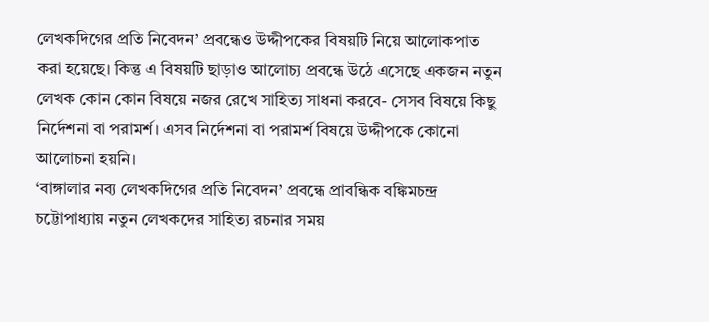লেখকদিগের প্রতি নিবেদন’ প্রবন্ধেও উদ্দীপকের বিষয়টি নিয়ে আলোকপাত করা হয়েছে। কিন্তু এ বিষয়টি ছাড়াও আলোচ্য প্রবন্ধে উঠে এসেছে একজন নতুন লেখক কোন কোন বিষয়ে নজর রেখে সাহিত্য সাধনা করবে- সেসব বিষয়ে কিছু নির্দেশনা বা পরামর্শ। এসব নির্দেশনা বা পরামর্শ বিষয়ে উদ্দীপকে কোনো আলোচনা হয়নি।
‘বাঙ্গালার নব্য লেখকদিগের প্রতি নিবেদন’ প্রবন্ধে প্রাবন্ধিক বঙ্কিমচন্দ্র চট্টোপাধ্যায় নতুন লেখকদের সাহিত্য রচনার সময়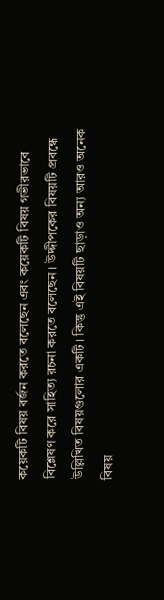কয়েকটি বিষয় বর্জন করতে বলেছেন এবং কয়েকটি বিষয় গভীরভাবে বিশ্লেষণ করে সাহিত্য রচনা করতে বলেছেন। উদ্দীপকের বিষয়টি প্রবন্ধে উল্লিখিত বিষয়গুলোর একটি। কিন্তু এই বিষয়টি ছাড়াও অন্য আরও অনেক বিষয়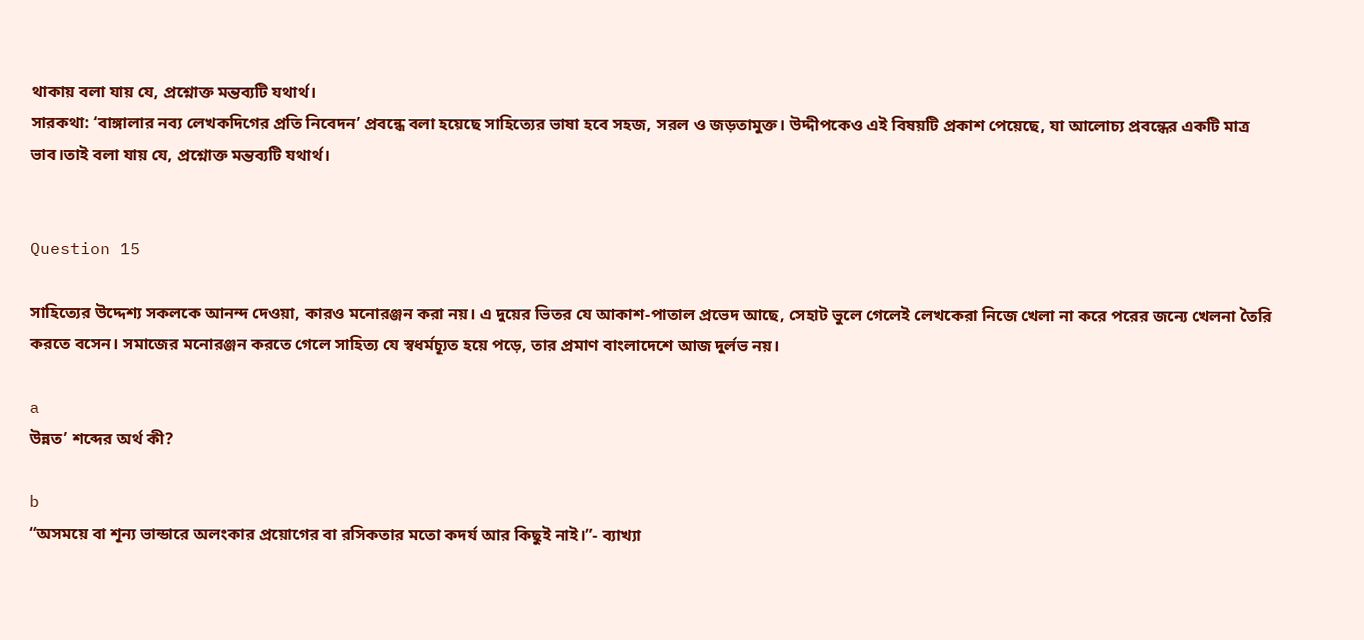থাকায় বলা যায় যে, প্রশ্নোক্ত মন্তব্যটি যথার্থ।
সারকথা: ‘বাঙ্গালার নব্য লেখকদিগের প্রতি নিবেদন’ প্রবন্ধে বলা হয়েছে সাহিত্যের ভাষা হবে সহজ, সরল ও জড়তামুক্ত। উদ্দীপকেও এই বিষয়টি প্রকাশ পেয়েছে, যা আলোচ্য প্রবন্ধের একটি মাত্র ভাব।তাই বলা যায় যে, প্রশ্নোক্ত মন্তব্যটি যথার্থ।


Question 15

সাহিত্যের উদ্দেশ্য সকলকে আনন্দ দেওয়া, কারও মনোরঞ্জন করা নয়। এ দুয়ের ভিতর যে আকাশ-পাতাল প্রভেদ আছে, সেহাট ভুলে গেলেই লেখকেরা নিজে খেলা না করে পরের জন্যে খেলনা তৈরি করতে বসেন। সমাজের মনোরঞ্জন করতে গেলে সাহিত্য যে স্বধর্মচ্যূত হয়ে পড়ে, তার প্রমাণ বাংলাদেশে আজ দুর্লভ নয়।

a
উন্নত’ শব্দের অর্থ কী?

b
“অসময়ে বা শূন্য ভান্ডারে অলংকার প্রয়োগের বা রসিকতার মতো কদর্য আর কিছুই নাই।”- ব্যাখ্যা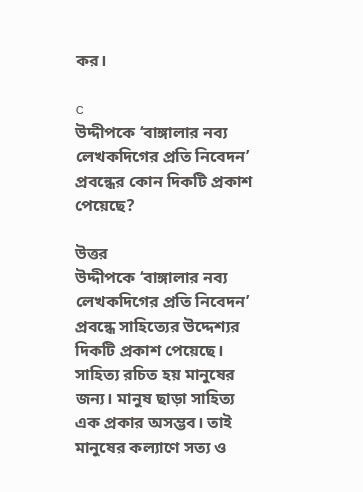কর।

c
উদ্দীপকে ‘বাঙ্গালার নব্য লেখকদিগের প্রতি নিবেদন’ প্রবন্ধের কোন দিকটি প্রকাশ পেয়েছে?

উত্তর
উদ্দীপকে ‘বাঙ্গালার নব্য লেখকদিগের প্রতি নিবেদন’ প্রবন্ধে সাহিত্যের উদ্দেশ্যর দিকটি প্রকাশ পেয়েছে।
সাহিত্য রচিত হয় মানুষের জন্য। মানুষ ছাড়া সাহিত্য এক প্রকার অসম্ভব। তাই মানুষের কল্যাণে সত্য ও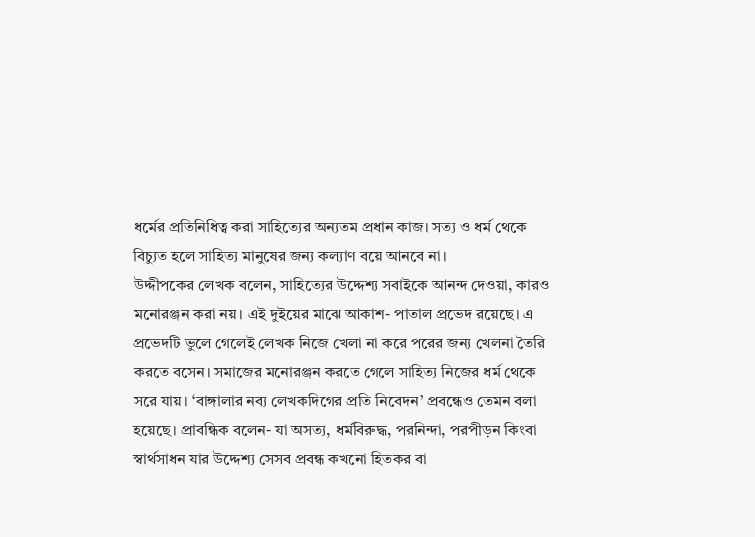ধর্মের প্রতিনিধিত্ব করা সাহিত্যের অন্যতম প্রধান কাজ। সত্য ও ধর্ম থেকে বিচ্যুত হলে সাহিত্য মানুষের জন্য কল্যাণ বয়ে আনবে না।
উদ্দীপকের লেখক বলেন, সাহিত্যের উদ্দেশ্য সবাইকে আনন্দ দেওয়া, কারও মনোরঞ্জন করা নয়। এই দুইয়ের মাঝে আকাশ- পাতাল প্রভেদ রয়েছে। এ প্রভেদটি ভুলে গেলেই লেখক নিজে খেলা না করে পরের জন্য খেলনা তৈরি করতে বসেন। সমাজের মনোরঞ্জন করতে গেলে সাহিত্য নিজের ধর্ম থেকে সরে যায়। ‘বাঙ্গালার নব্য লেখকদিগের প্রতি নিবেদন’ প্রবন্ধেও তেমন বলা হয়েছে। প্রাবন্ধিক বলেন- যা অসত্য, ধর্মবিরুদ্ধ, পরনিন্দা, পরপীড়ন কিংবা স্বার্থসাধন যার উদ্দেশ্য সেসব প্রবন্ধ কখনো হিতকর বা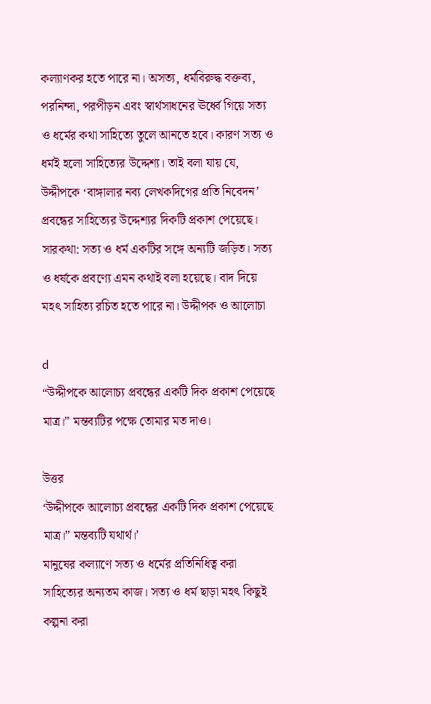কল্যাণকর হতে পারে না। অসত্য, ধর্মবিরুদ্ধ বক্তব্য, পরনিন্দা, পরপীড়ন এবং স্বার্থসাধনের ঊর্ধ্বে গিয়ে সত্য ও ধর্মের কথা সাহিত্যে তুলে আনতে হবে। কারণ সত্য ও ধর্মই হলো সাহিত্যের উদ্দেশ্য। তাই বলা যায় যে, উদ্দীপকে ‘বাঙ্গালার নব্য লেখকদিগের প্রতি নিবেদন’ প্রবন্ধের সাহিত্যের উদ্দেশ্যর দিকটি প্রকাশ পেয়েছে।
সারকথা: সত্য ও ধর্ম একটির সঙ্গে অন্যটি জড়িত। সত্য ও ধর্ষকে প্রবণ্যে এমন কথাই বলা হয়েছে। বাদ দিয়ে মহৎ সাহিত্য রচিত হতে পারে না। উদ্দীপক ও আলোচা

d
“উদ্দীপকে আলোচ্য প্রবন্ধের একটি দিক প্রকাশ পেয়েছে মাত্র।” মন্তব্যটির পক্ষে তোমার মত দাও।

উত্তর
‘উদ্দীপকে আলোচ্য প্রবন্ধের একটি দিক প্রকাশ পেয়েছে মাত্র।” মন্তব্যটি যথার্থ।’
মানুষের কল্যাণে সত্য ও ধর্মের প্রতিনিধিত্ব করা সাহিত্যের অন্যতম কাজ। সত্য ও ধর্ম ছাড়া মহৎ কিছুই কল্পনা করা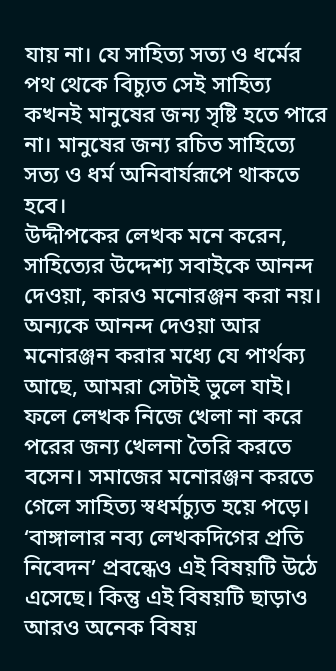যায় না। যে সাহিত্য সত্য ও ধর্মের পথ থেকে বিচ্যুত সেই সাহিত্য কখনই মানুষের জন্য সৃষ্টি হতে পারে না। মানুষের জন্য রচিত সাহিত্যে সত্য ও ধর্ম অনিবার্যরূপে থাকতে হবে।
উদ্দীপকের লেখক মনে করেন, সাহিত্যের উদ্দেশ্য সবাইকে আনন্দ দেওয়া, কারও মনোরঞ্জন করা নয়। অন্যকে আনন্দ দেওয়া আর মনোরঞ্জন করার মধ্যে যে পার্থক্য আছে, আমরা সেটাই ভুলে যাই। ফলে লেখক নিজে খেলা না করে পরের জন্য খেলনা তৈরি করতে বসেন। সমাজের মনোরঞ্জন করতে গেলে সাহিত্য স্বধর্মচ্যুত হয়ে পড়ে। ‘বাঙ্গালার নব্য লেখকদিগের প্রতি নিবেদন’ প্রবন্ধেও এই বিষয়টি উঠে এসেছে। কিন্তু এই বিষয়টি ছাড়াও আরও অনেক বিষয়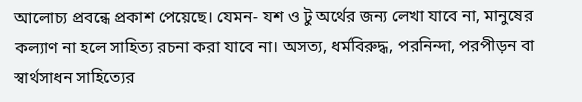আলোচ্য প্রবন্ধে প্রকাশ পেয়েছে। যেমন- যশ ও টু অর্থের জন্য লেখা যাবে না, মানুষের কল্যাণ না হলে সাহিত্য রচনা করা যাবে না। অসত্য, ধর্মবিরুদ্ধ, পরনিন্দা, পরপীড়ন বা স্বার্থসাধন সাহিত্যের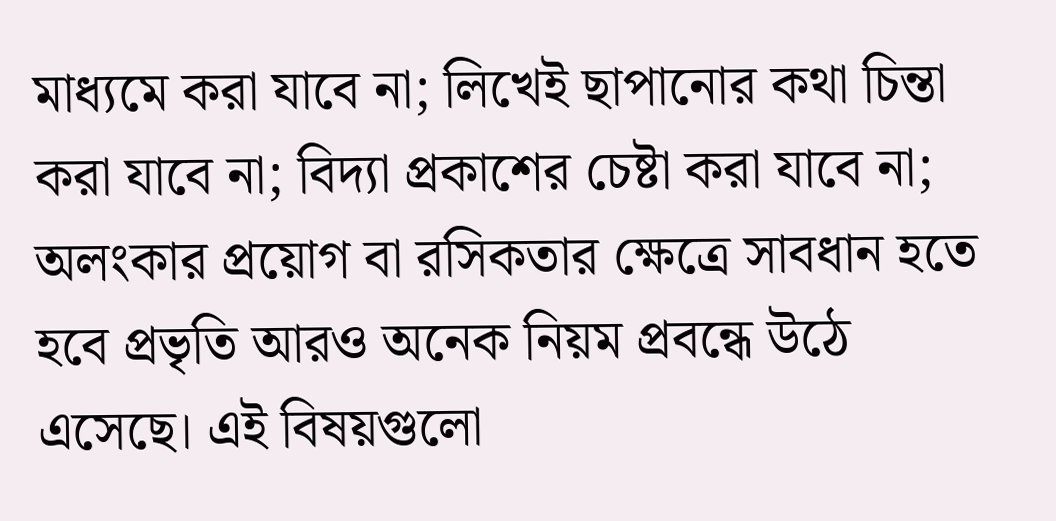মাধ্যমে করা যাবে না; লিখেই ছাপানোর কথা চিন্তা করা যাবে না; বিদ্যা প্রকাশের চেষ্টা করা যাবে না; অলংকার প্রয়োগ বা রসিকতার ক্ষেত্রে সাবধান হতে হবে প্রভৃতি আরও অনেক নিয়ম প্রবন্ধে উঠে এসেছে। এই বিষয়গুলো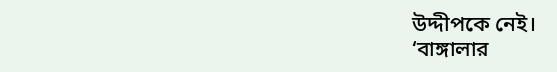উদ্দীপকে নেই।
‘বাঙ্গালার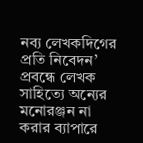নব্য লেখকদিগের প্রতি নিবেদন’ প্রবন্ধে লেখক সাহিত্যে অন্যের মনোরঞ্জন না করার ব্যাপারে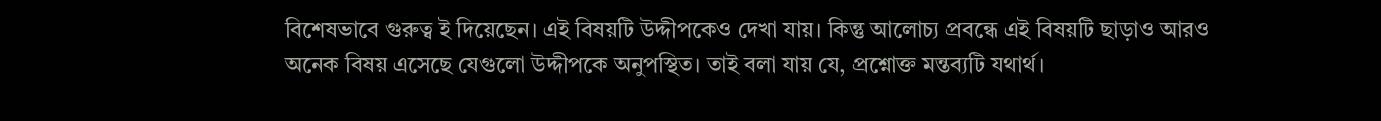বিশেষভাবে গুরুত্ব ই দিয়েছেন। এই বিষয়টি উদ্দীপকেও দেখা যায়। কিন্তু আলোচ্য প্রবন্ধে এই বিষয়টি ছাড়াও আরও অনেক বিষয় এসেছে যেগুলো উদ্দীপকে অনুপস্থিত। তাই বলা যায় যে, প্রশ্নোক্ত মন্তব্যটি যথার্থ।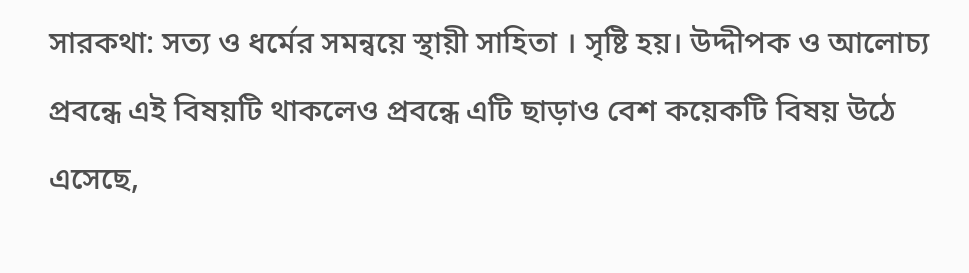সারকথা: সত্য ও ধর্মের সমন্বয়ে স্থায়ী সাহিতা । সৃষ্টি হয়। উদ্দীপক ও আলোচ্য প্রবন্ধে এই বিষয়টি থাকলেও প্রবন্ধে এটি ছাড়াও বেশ কয়েকটি বিষয় উঠে এসেছে,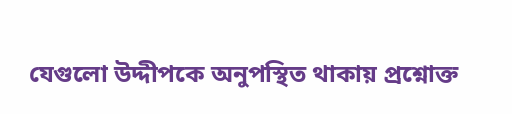যেগুলো উদ্দীপকে অনুপস্থিত থাকায় প্রশ্নোক্ত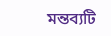মন্তব্যটি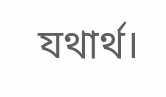যথার্থ।